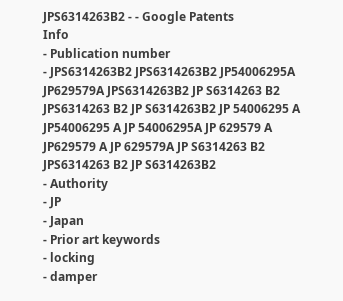JPS6314263B2 - - Google Patents
Info
- Publication number
- JPS6314263B2 JPS6314263B2 JP54006295A JP629579A JPS6314263B2 JP S6314263 B2 JPS6314263 B2 JP S6314263B2 JP 54006295 A JP54006295 A JP 54006295A JP 629579 A JP629579 A JP 629579A JP S6314263 B2 JPS6314263 B2 JP S6314263B2
- Authority
- JP
- Japan
- Prior art keywords
- locking
- damper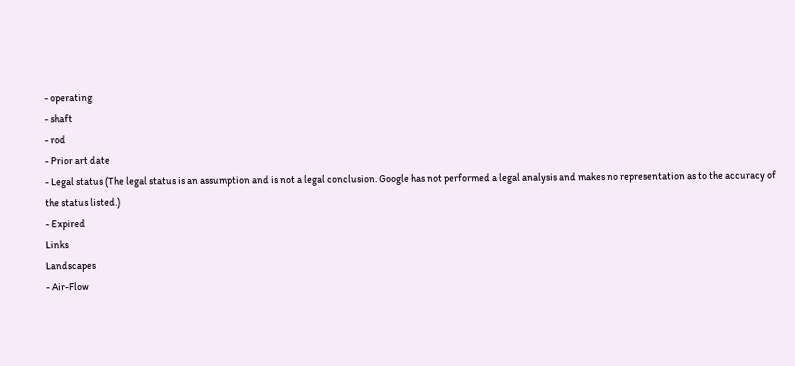- operating
- shaft
- rod
- Prior art date
- Legal status (The legal status is an assumption and is not a legal conclusion. Google has not performed a legal analysis and makes no representation as to the accuracy of the status listed.)
- Expired
Links
Landscapes
- Air-Flow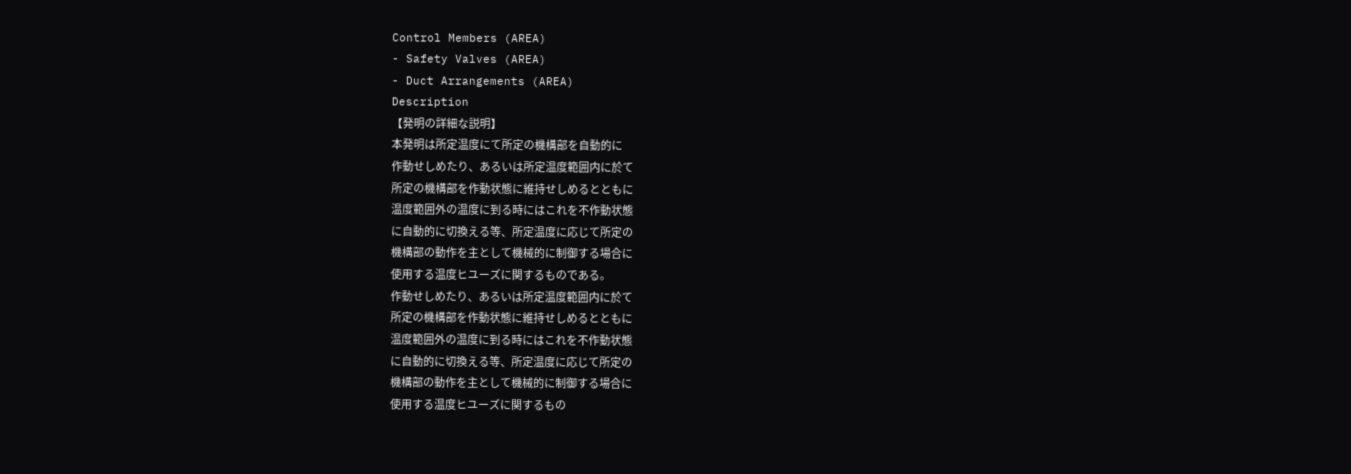Control Members (AREA)
- Safety Valves (AREA)
- Duct Arrangements (AREA)
Description
【発明の詳細な説明】
本発明は所定温度にて所定の機構部を自動的に
作動せしめたり、あるいは所定温度範囲内に於て
所定の機構部を作動状態に維持せしめるとともに
温度範囲外の温度に到る時にはこれを不作動状態
に自動的に切換える等、所定温度に応じて所定の
機構部の動作を主として機械的に制御する場合に
使用する温度ヒユーズに関するものである。
作動せしめたり、あるいは所定温度範囲内に於て
所定の機構部を作動状態に維持せしめるとともに
温度範囲外の温度に到る時にはこれを不作動状態
に自動的に切換える等、所定温度に応じて所定の
機構部の動作を主として機械的に制御する場合に
使用する温度ヒユーズに関するもの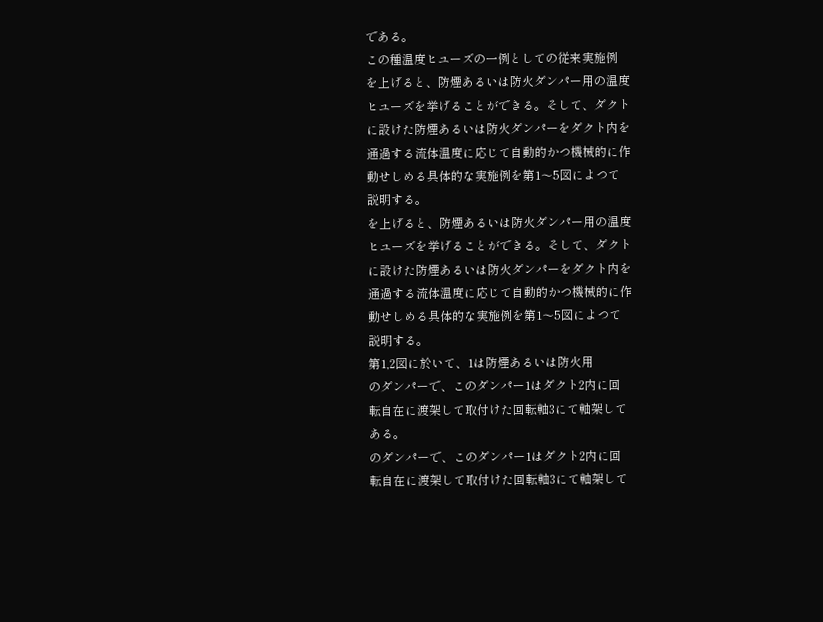である。
この種温度ヒユーズの一例としての従来実施例
を上げると、防煙あるいは防火ダンパー用の温度
ヒユーズを挙げることができる。そして、ダクト
に設けた防煙あるいは防火ダンパーをダクト内を
通過する流体温度に応じて自動的かつ機械的に作
動せしめる具体的な実施例を第1〜5図によつて
説明する。
を上げると、防煙あるいは防火ダンパー用の温度
ヒユーズを挙げることができる。そして、ダクト
に設けた防煙あるいは防火ダンパーをダクト内を
通過する流体温度に応じて自動的かつ機械的に作
動せしめる具体的な実施例を第1〜5図によつて
説明する。
第1,2図に於いて、1は防煙あるいは防火用
のダンパーで、このダンパー1はダクト2内に回
転自在に渡架して取付けた回転軸3にて軸架して
ある。
のダンパーで、このダンパー1はダクト2内に回
転自在に渡架して取付けた回転軸3にて軸架して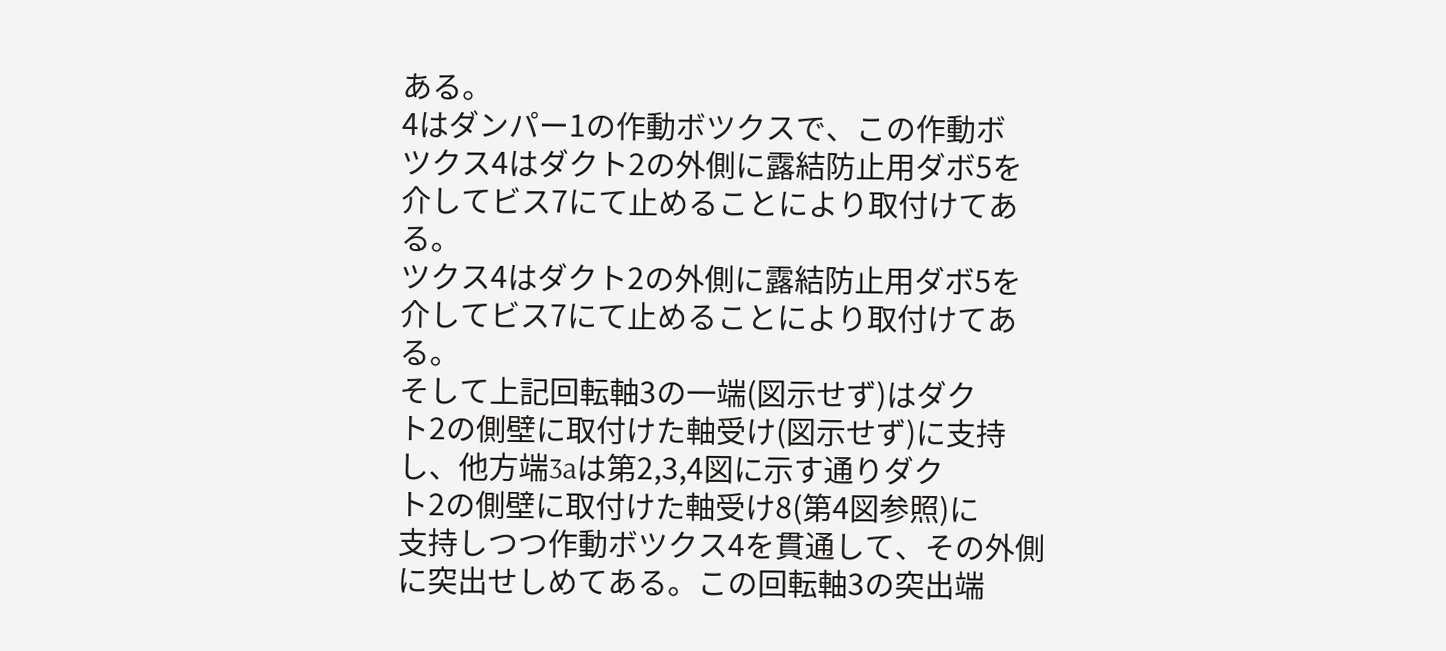ある。
4はダンパー1の作動ボツクスで、この作動ボ
ツクス4はダクト2の外側に露結防止用ダボ5を
介してビス7にて止めることにより取付けてあ
る。
ツクス4はダクト2の外側に露結防止用ダボ5を
介してビス7にて止めることにより取付けてあ
る。
そして上記回転軸3の一端(図示せず)はダク
ト2の側壁に取付けた軸受け(図示せず)に支持
し、他方端3aは第2,3,4図に示す通りダク
ト2の側壁に取付けた軸受け8(第4図参照)に
支持しつつ作動ボツクス4を貫通して、その外側
に突出せしめてある。この回転軸3の突出端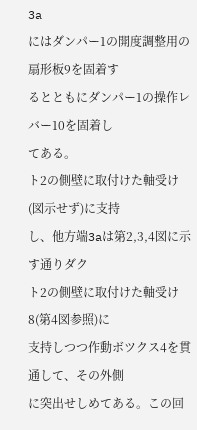3a
にはダンパー1の開度調整用の扇形板9を固着す
るとともにダンパー1の操作レバー10を固着し
てある。
ト2の側壁に取付けた軸受け(図示せず)に支持
し、他方端3aは第2,3,4図に示す通りダク
ト2の側壁に取付けた軸受け8(第4図参照)に
支持しつつ作動ボツクス4を貫通して、その外側
に突出せしめてある。この回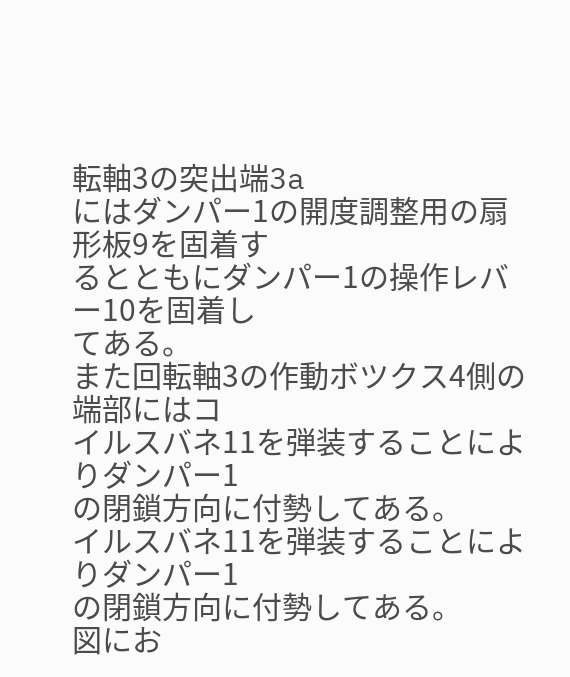転軸3の突出端3a
にはダンパー1の開度調整用の扇形板9を固着す
るとともにダンパー1の操作レバー10を固着し
てある。
また回転軸3の作動ボツクス4側の端部にはコ
イルスバネ11を弾装することによりダンパー1
の閉鎖方向に付勢してある。
イルスバネ11を弾装することによりダンパー1
の閉鎖方向に付勢してある。
図にお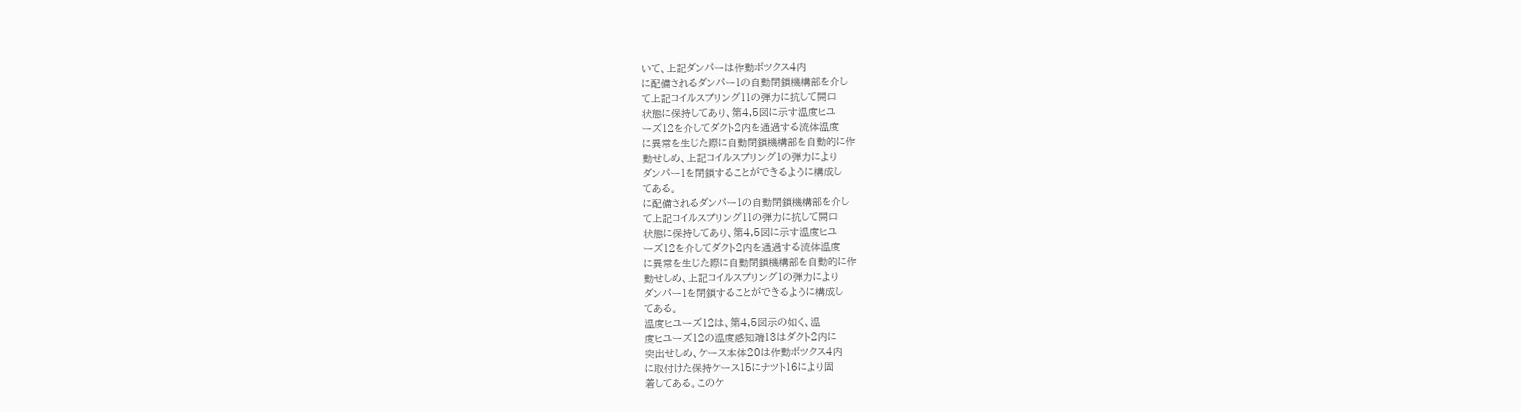いて、上記ダンパーは作動ボツクス4内
に配備されるダンパー1の自動閉鎖機構部を介し
て上記コイルスプリング11の弾力に抗して開口
状態に保持してあり、第4,5図に示す温度ヒユ
ーズ12を介してダクト2内を通過する流体温度
に異常を生じた際に自動閉鎖機構部を自動的に作
動せしめ、上記コイルスプリング1の弾力により
ダンパー1を閉鎖することができるように構成し
てある。
に配備されるダンパー1の自動閉鎖機構部を介し
て上記コイルスプリング11の弾力に抗して開口
状態に保持してあり、第4,5図に示す温度ヒユ
ーズ12を介してダクト2内を通過する流体温度
に異常を生じた際に自動閉鎖機構部を自動的に作
動せしめ、上記コイルスプリング1の弾力により
ダンパー1を閉鎖することができるように構成し
てある。
温度ヒユーズ12は、第4,5図示の如く、温
度ヒユーズ12の温度感知端13はダクト2内に
突出せしめ、ケース本体20は作動ボツクス4内
に取付けた保持ケース15にナツト16により固
着してある。このケ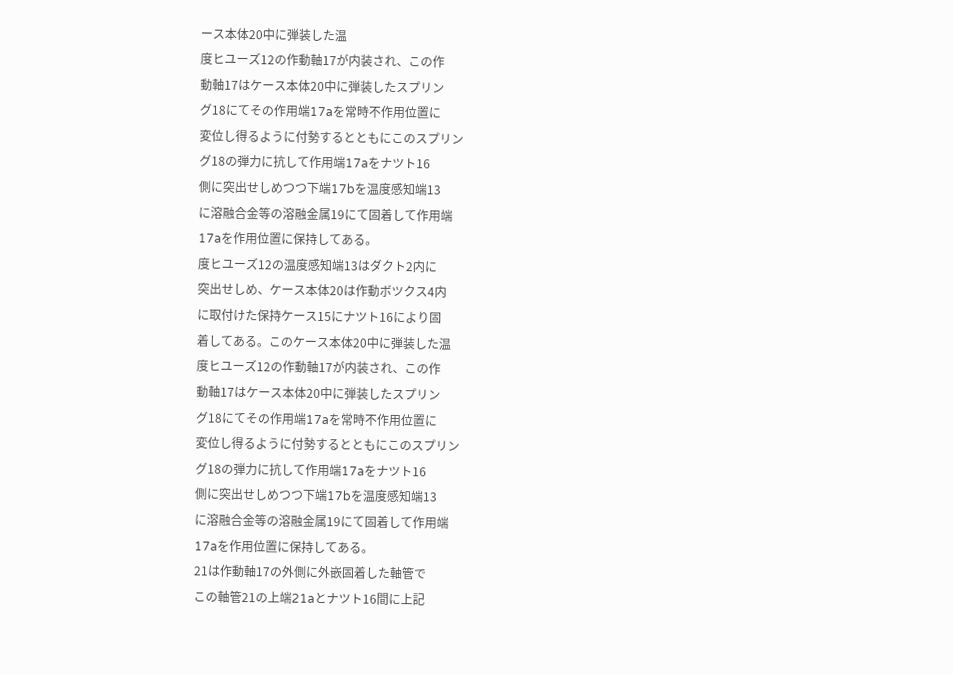ース本体20中に弾装した温
度ヒユーズ12の作動軸17が内装され、この作
動軸17はケース本体20中に弾装したスプリン
グ18にてその作用端17aを常時不作用位置に
変位し得るように付勢するとともにこのスプリン
グ18の弾力に抗して作用端17aをナツト16
側に突出せしめつつ下端17bを温度感知端13
に溶融合金等の溶融金属19にて固着して作用端
17aを作用位置に保持してある。
度ヒユーズ12の温度感知端13はダクト2内に
突出せしめ、ケース本体20は作動ボツクス4内
に取付けた保持ケース15にナツト16により固
着してある。このケース本体20中に弾装した温
度ヒユーズ12の作動軸17が内装され、この作
動軸17はケース本体20中に弾装したスプリン
グ18にてその作用端17aを常時不作用位置に
変位し得るように付勢するとともにこのスプリン
グ18の弾力に抗して作用端17aをナツト16
側に突出せしめつつ下端17bを温度感知端13
に溶融合金等の溶融金属19にて固着して作用端
17aを作用位置に保持してある。
21は作動軸17の外側に外嵌固着した軸管で
この軸管21の上端21aとナツト16間に上記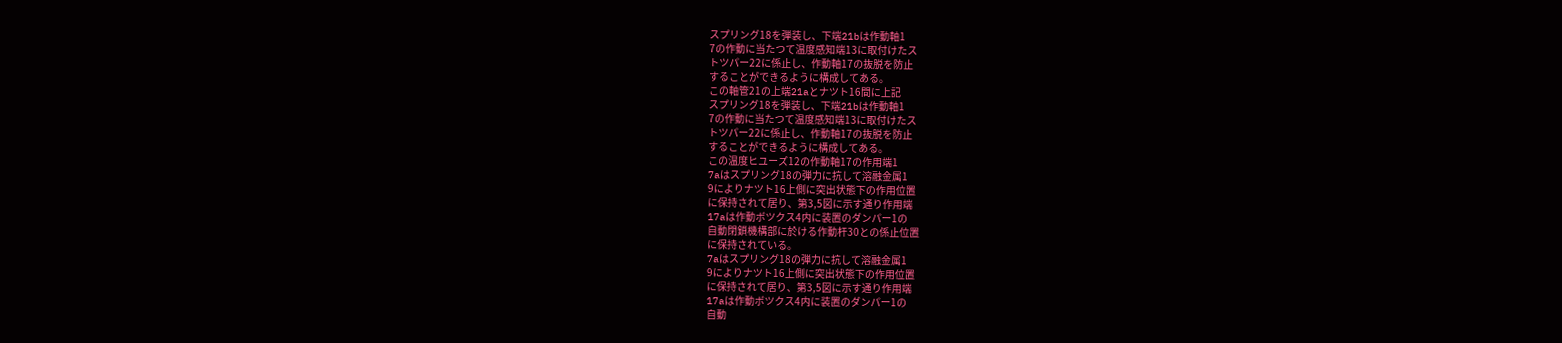スプリング18を弾装し、下端21bは作動軸1
7の作動に当たつて温度感知端13に取付けたス
トツパー22に係止し、作動軸17の抜脱を防止
することができるように構成してある。
この軸管21の上端21aとナツト16間に上記
スプリング18を弾装し、下端21bは作動軸1
7の作動に当たつて温度感知端13に取付けたス
トツパー22に係止し、作動軸17の抜脱を防止
することができるように構成してある。
この温度ヒユーズ12の作動軸17の作用端1
7aはスプリング18の弾力に抗して溶融金属1
9によりナツト16上側に突出状態下の作用位置
に保持されて居り、第3,5図に示す通り作用端
17aは作動ボツクス4内に装置のダンパー1の
自動閉鎖機構部に於ける作動杆30との係止位置
に保持されている。
7aはスプリング18の弾力に抗して溶融金属1
9によりナツト16上側に突出状態下の作用位置
に保持されて居り、第3,5図に示す通り作用端
17aは作動ボツクス4内に装置のダンパー1の
自動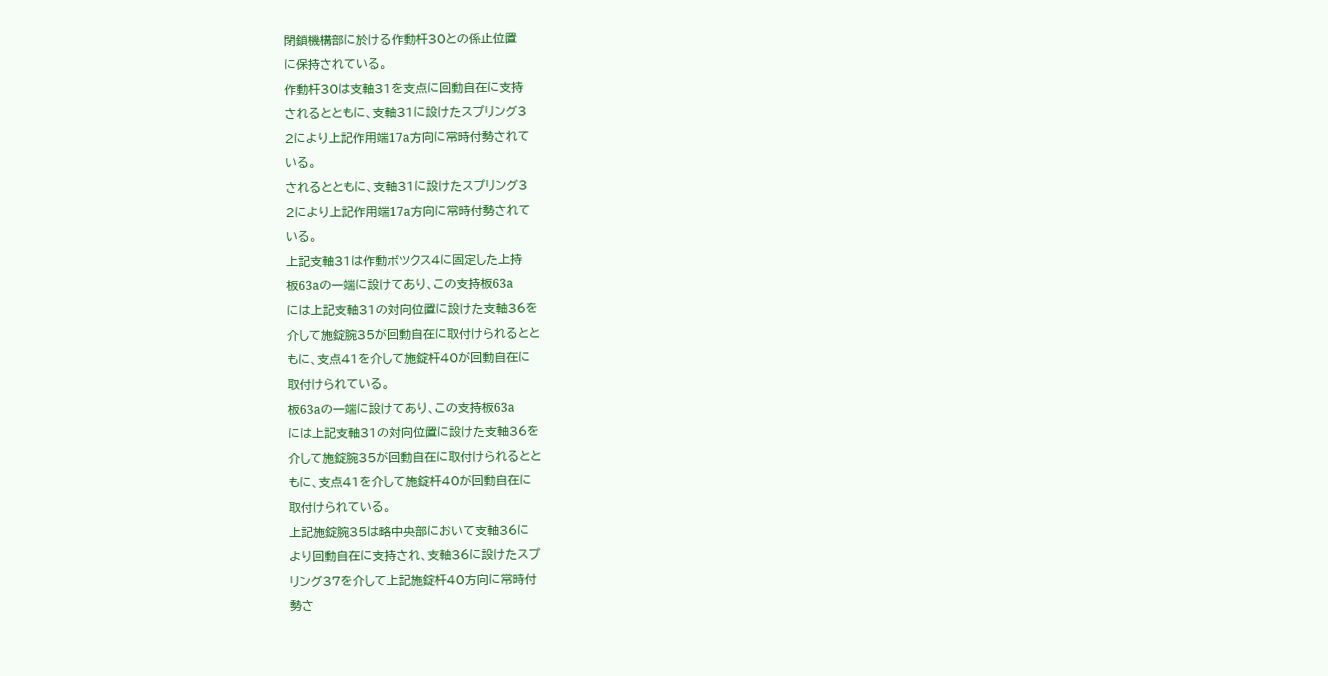閉鎖機構部に於ける作動杆30との係止位置
に保持されている。
作動杆30は支軸31を支点に回動自在に支持
されるとともに、支軸31に設けたスプリング3
2により上記作用端17a方向に常時付勢されて
いる。
されるとともに、支軸31に設けたスプリング3
2により上記作用端17a方向に常時付勢されて
いる。
上記支軸31は作動ボツクス4に固定した上持
板63aの一端に設けてあり、この支持板63a
には上記支軸31の対向位置に設けた支軸36を
介して施錠腕35が回動自在に取付けられるとと
もに、支点41を介して施錠杆40が回動自在に
取付けられている。
板63aの一端に設けてあり、この支持板63a
には上記支軸31の対向位置に設けた支軸36を
介して施錠腕35が回動自在に取付けられるとと
もに、支点41を介して施錠杆40が回動自在に
取付けられている。
上記施錠腕35は略中央部において支軸36に
より回動自在に支持され、支軸36に設けたスプ
リング37を介して上記施錠杆40方向に常時付
勢さ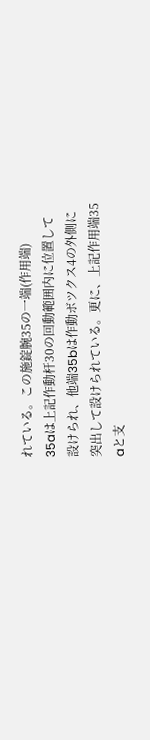れている。この施錠腕35の一端(作用端)
35aは上記作動杆30の回動範囲内に位置して
設けられ、他端35bは作動ボツクス4の外側に
突出して設けられている。更に、上記作用端35
aと支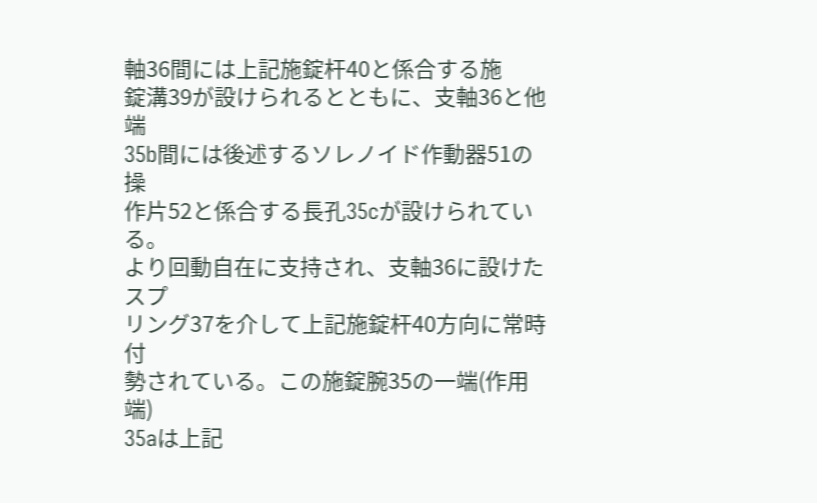軸36間には上記施錠杆40と係合する施
錠溝39が設けられるとともに、支軸36と他端
35b間には後述するソレノイド作動器51の操
作片52と係合する長孔35cが設けられてい
る。
より回動自在に支持され、支軸36に設けたスプ
リング37を介して上記施錠杆40方向に常時付
勢されている。この施錠腕35の一端(作用端)
35aは上記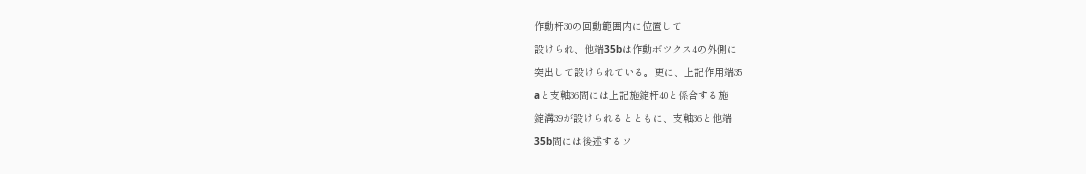作動杆30の回動範囲内に位置して
設けられ、他端35bは作動ボツクス4の外側に
突出して設けられている。更に、上記作用端35
aと支軸36間には上記施錠杆40と係合する施
錠溝39が設けられるとともに、支軸36と他端
35b間には後述するソ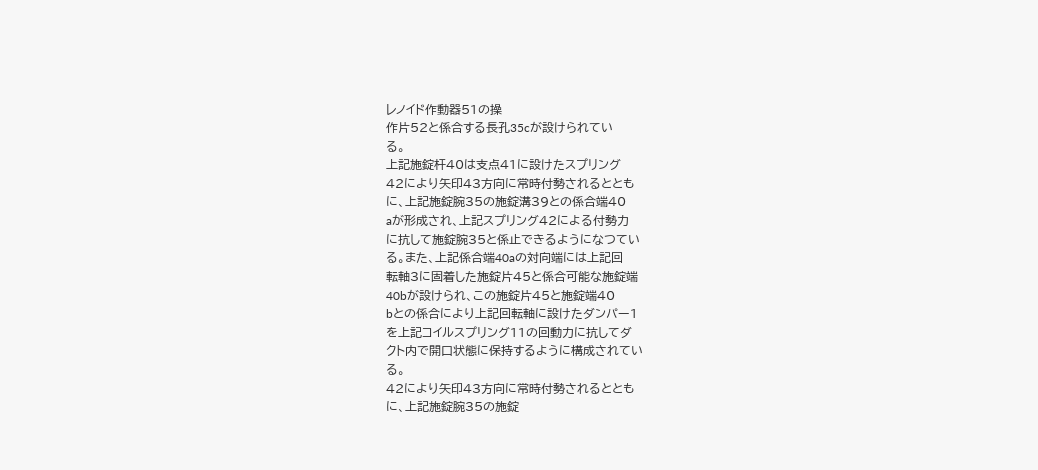レノイド作動器51の操
作片52と係合する長孔35cが設けられてい
る。
上記施錠杆40は支点41に設けたスプリング
42により矢印43方向に常時付勢されるととも
に、上記施錠腕35の施錠溝39との係合端40
aが形成され、上記スプリング42による付勢力
に抗して施錠腕35と係止できるようになつてい
る。また、上記係合端40aの対向端には上記回
転軸3に固着した施錠片45と係合可能な施錠端
40bが設けられ、この施錠片45と施錠端40
bとの係合により上記回転軸に設けたダンパー1
を上記コイルスプリング11の回動力に抗してダ
クト内で開口状態に保持するように構成されてい
る。
42により矢印43方向に常時付勢されるととも
に、上記施錠腕35の施錠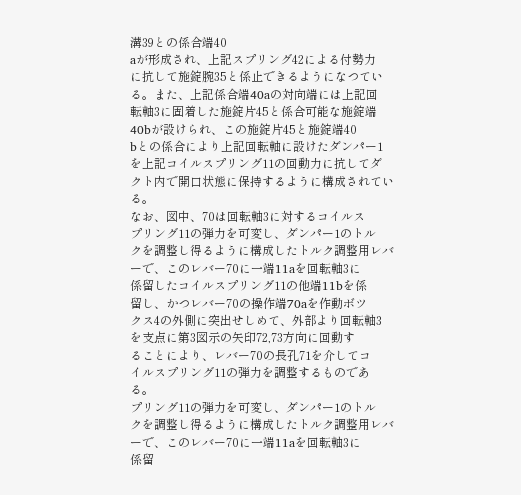溝39との係合端40
aが形成され、上記スプリング42による付勢力
に抗して施錠腕35と係止できるようになつてい
る。また、上記係合端40aの対向端には上記回
転軸3に固着した施錠片45と係合可能な施錠端
40bが設けられ、この施錠片45と施錠端40
bとの係合により上記回転軸に設けたダンパー1
を上記コイルスプリング11の回動力に抗してダ
クト内で開口状態に保持するように構成されてい
る。
なお、図中、70は回転軸3に対するコイルス
プリング11の弾力を可変し、ダンパー1のトル
クを調整し得るように構成したトルク調整用レバ
ーで、このレバー70に一端11aを回転軸3に
係留したコイルスプリング11の他端11bを係
留し、かつレバー70の操作端70aを作動ボツ
クス4の外側に突出せしめて、外部より回転軸3
を支点に第3図示の矢印72,73方向に回動す
ることにより、レバー70の長孔71を介してコ
イルスプリング11の弾力を調整するものであ
る。
プリング11の弾力を可変し、ダンパー1のトル
クを調整し得るように構成したトルク調整用レバ
ーで、このレバー70に一端11aを回転軸3に
係留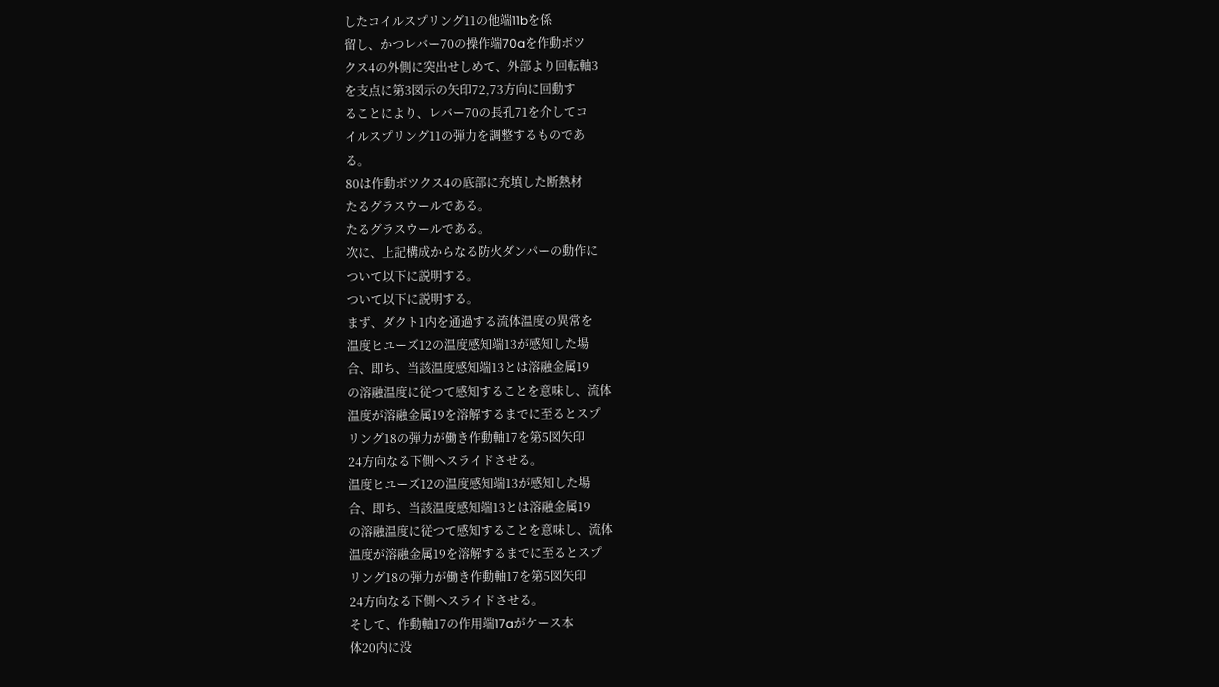したコイルスプリング11の他端11bを係
留し、かつレバー70の操作端70aを作動ボツ
クス4の外側に突出せしめて、外部より回転軸3
を支点に第3図示の矢印72,73方向に回動す
ることにより、レバー70の長孔71を介してコ
イルスプリング11の弾力を調整するものであ
る。
80は作動ボツクス4の底部に充填した断熱材
たるグラスウールである。
たるグラスウールである。
次に、上記構成からなる防火ダンパーの動作に
ついて以下に説明する。
ついて以下に説明する。
まず、ダクト1内を通過する流体温度の異常を
温度ヒユーズ12の温度感知端13が感知した場
合、即ち、当該温度感知端13とは溶融金属19
の溶融温度に従つて感知することを意味し、流体
温度が溶融金属19を溶解するまでに至るとスプ
リング18の弾力が働き作動軸17を第5図矢印
24方向なる下側へスライドさせる。
温度ヒユーズ12の温度感知端13が感知した場
合、即ち、当該温度感知端13とは溶融金属19
の溶融温度に従つて感知することを意味し、流体
温度が溶融金属19を溶解するまでに至るとスプ
リング18の弾力が働き作動軸17を第5図矢印
24方向なる下側へスライドさせる。
そして、作動軸17の作用端17aがケース本
体20内に没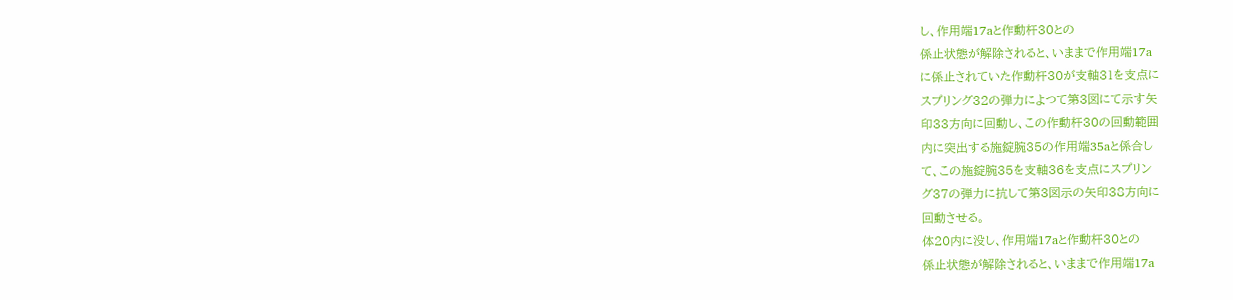し、作用端17aと作動杆30との
係止状態が解除されると、いままで作用端17a
に係止されていた作動杆30が支軸31を支点に
スプリング32の弾力によつて第3図にて示す矢
印33方向に回動し、この作動杆30の回動範囲
内に突出する施錠腕35の作用端35aと係合し
て、この施錠腕35を支軸36を支点にスプリン
グ37の弾力に抗して第3図示の矢印38方向に
回動させる。
体20内に没し、作用端17aと作動杆30との
係止状態が解除されると、いままで作用端17a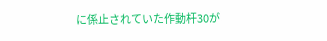に係止されていた作動杆30が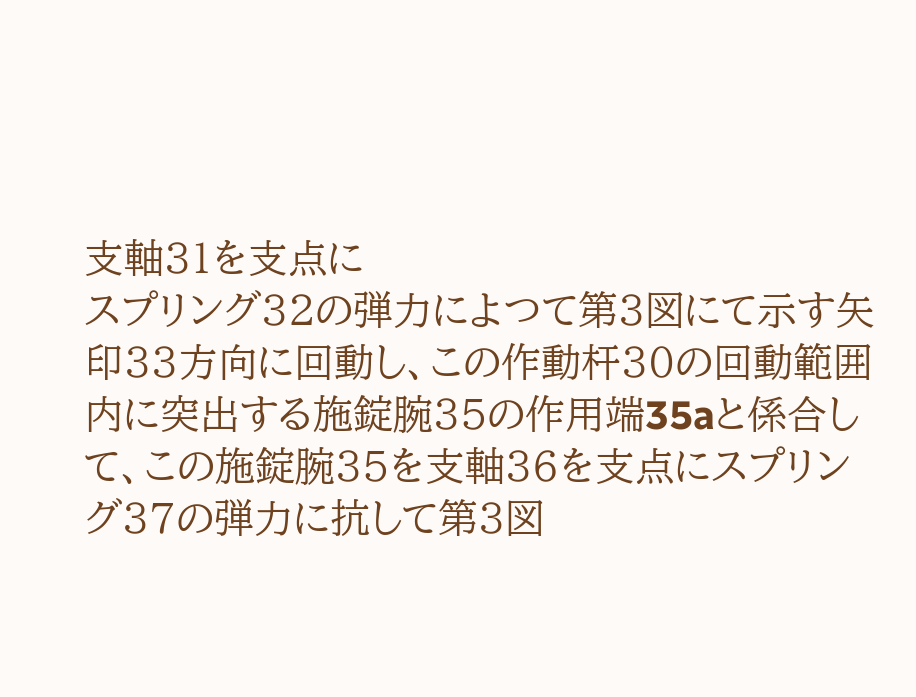支軸31を支点に
スプリング32の弾力によつて第3図にて示す矢
印33方向に回動し、この作動杆30の回動範囲
内に突出する施錠腕35の作用端35aと係合し
て、この施錠腕35を支軸36を支点にスプリン
グ37の弾力に抗して第3図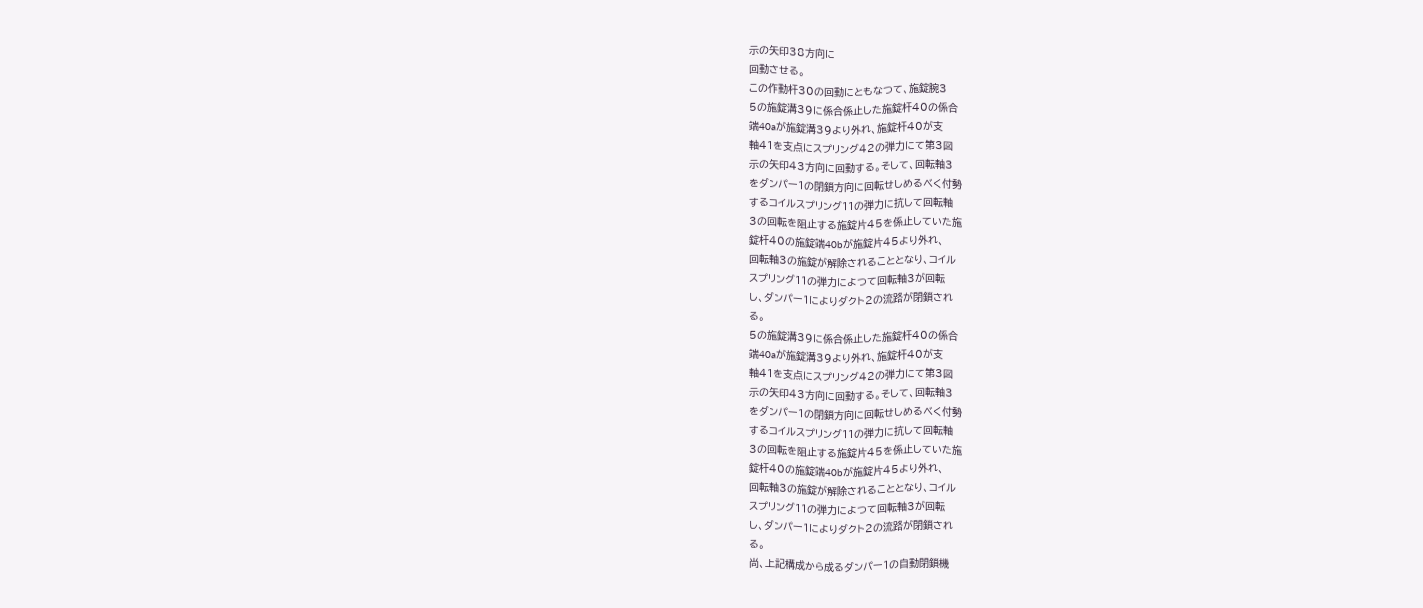示の矢印38方向に
回動させる。
この作動杆30の回動にともなつて、施錠腕3
5の施錠溝39に係合係止した施錠杆40の係合
端40aが施錠溝39より外れ、施錠杆40が支
軸41を支点にスプリング42の弾力にて第3図
示の矢印43方向に回動する。そして、回転軸3
をダンパー1の閉鎖方向に回転せしめるべく付勢
するコイルスプリング11の弾力に抗して回転軸
3の回転を阻止する施錠片45を係止していた施
錠杆40の施錠端40bが施錠片45より外れ、
回転軸3の施錠が解除されることとなり、コイル
スプリング11の弾力によつて回転軸3が回転
し、ダンパー1によりダクト2の流路が閉鎖され
る。
5の施錠溝39に係合係止した施錠杆40の係合
端40aが施錠溝39より外れ、施錠杆40が支
軸41を支点にスプリング42の弾力にて第3図
示の矢印43方向に回動する。そして、回転軸3
をダンパー1の閉鎖方向に回転せしめるべく付勢
するコイルスプリング11の弾力に抗して回転軸
3の回転を阻止する施錠片45を係止していた施
錠杆40の施錠端40bが施錠片45より外れ、
回転軸3の施錠が解除されることとなり、コイル
スプリング11の弾力によつて回転軸3が回転
し、ダンパー1によりダクト2の流路が閉鎖され
る。
尚、上記構成から成るダンパー1の自動閉鎖機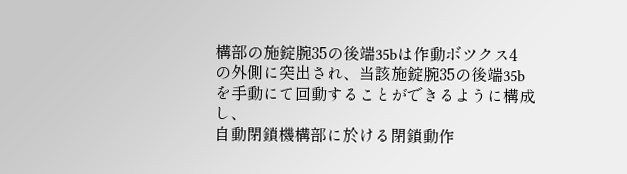構部の施錠腕35の後端35bは作動ボツクス4
の外側に突出され、当該施錠腕35の後端35b
を手動にて回動することができるように構成し、
自動閉鎖機構部に於ける閉鎖動作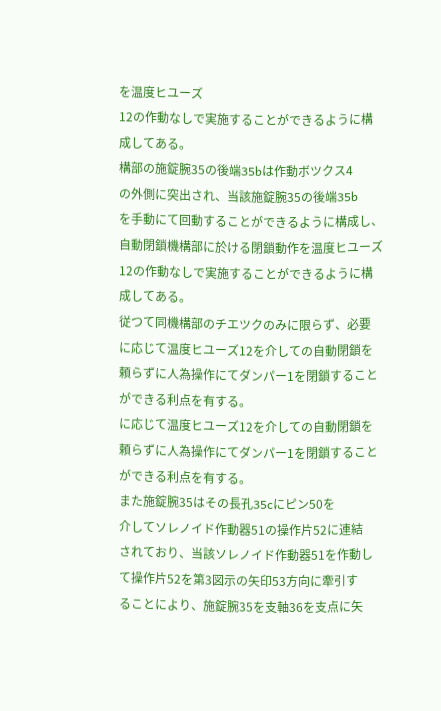を温度ヒユーズ
12の作動なしで実施することができるように構
成してある。
構部の施錠腕35の後端35bは作動ボツクス4
の外側に突出され、当該施錠腕35の後端35b
を手動にて回動することができるように構成し、
自動閉鎖機構部に於ける閉鎖動作を温度ヒユーズ
12の作動なしで実施することができるように構
成してある。
従つて同機構部のチエツクのみに限らず、必要
に応じて温度ヒユーズ12を介しての自動閉鎖を
頼らずに人為操作にてダンパー1を閉鎖すること
ができる利点を有する。
に応じて温度ヒユーズ12を介しての自動閉鎖を
頼らずに人為操作にてダンパー1を閉鎖すること
ができる利点を有する。
また施錠腕35はその長孔35cにピン50を
介してソレノイド作動器51の操作片52に連結
されており、当該ソレノイド作動器51を作動し
て操作片52を第3図示の矢印53方向に牽引す
ることにより、施錠腕35を支軸36を支点に矢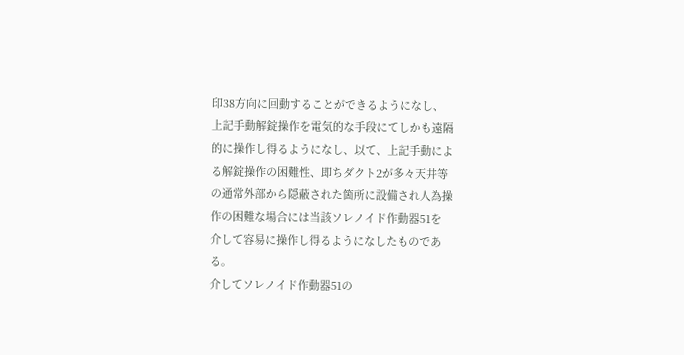印38方向に回動することができるようになし、
上記手動解錠操作を電気的な手段にてしかも遠隔
的に操作し得るようになし、以て、上記手動によ
る解錠操作の困難性、即ちダクト2が多々天井等
の通常外部から隠蔽された箇所に設備され人為操
作の困難な場合には当該ソレノイド作動器51を
介して容易に操作し得るようになしたものであ
る。
介してソレノイド作動器51の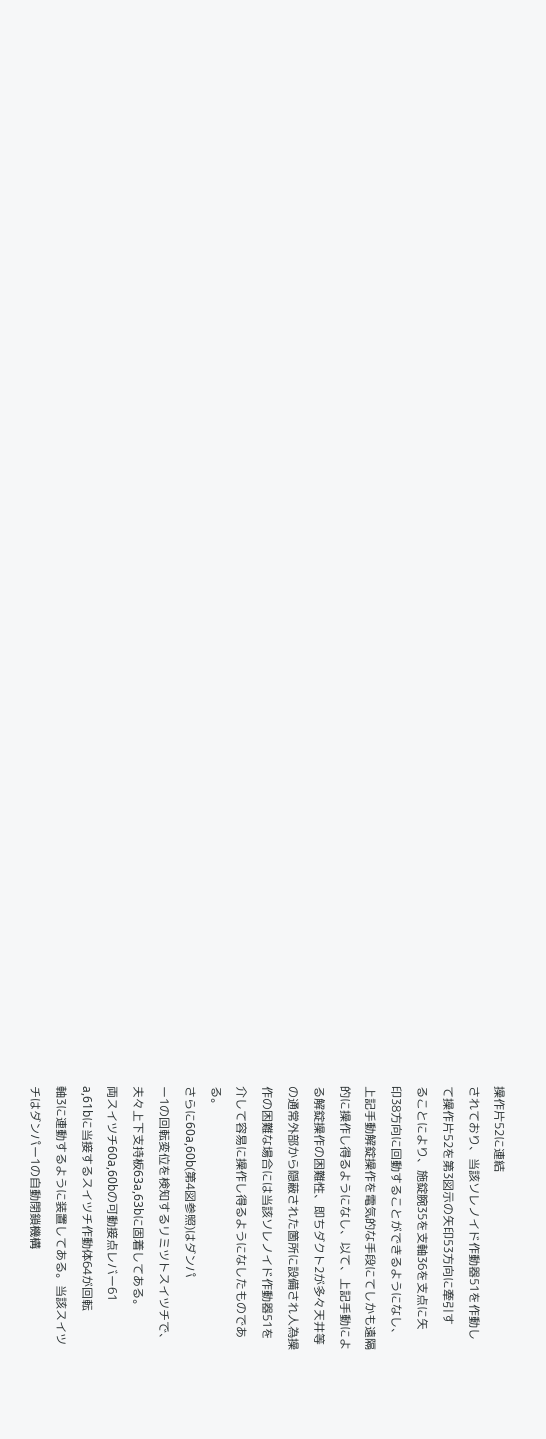操作片52に連結
されており、当該ソレノイド作動器51を作動し
て操作片52を第3図示の矢印53方向に牽引す
ることにより、施錠腕35を支軸36を支点に矢
印38方向に回動することができるようになし、
上記手動解錠操作を電気的な手段にてしかも遠隔
的に操作し得るようになし、以て、上記手動によ
る解錠操作の困難性、即ちダクト2が多々天井等
の通常外部から隠蔽された箇所に設備され人為操
作の困難な場合には当該ソレノイド作動器51を
介して容易に操作し得るようになしたものであ
る。
さらに60a,60b(第4図参照)はダンパ
ー1の回転変位を検知するリミツトスイツチで、
夫々上下支持板63a,63bに固着してある。
両スイツチ60a,60bの可動接点レバー61
a,61bに当接するスイツチ作動体64が回転
軸3に連動するように装置してある。当該スイツ
チはダンパー1の自動閉鎖機構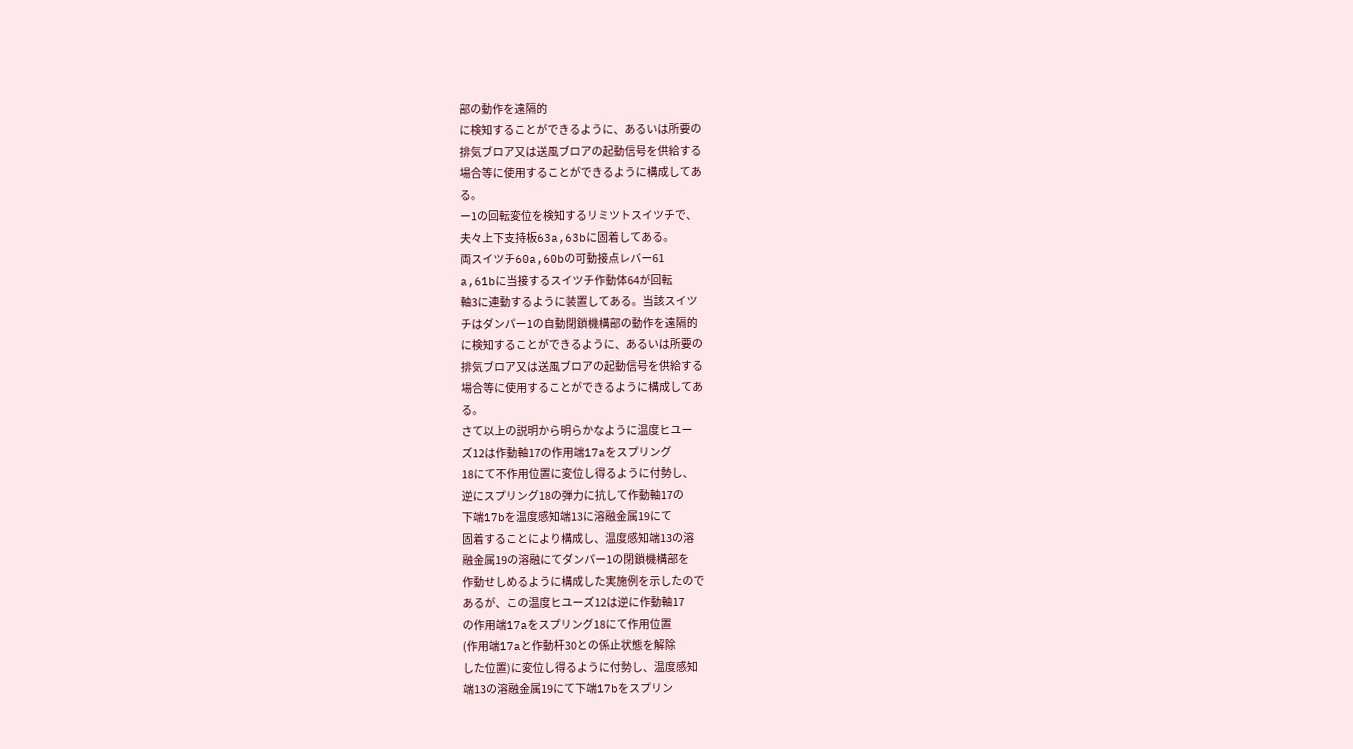部の動作を遠隔的
に検知することができるように、あるいは所要の
排気ブロア又は送風ブロアの起動信号を供給する
場合等に使用することができるように構成してあ
る。
ー1の回転変位を検知するリミツトスイツチで、
夫々上下支持板63a,63bに固着してある。
両スイツチ60a,60bの可動接点レバー61
a,61bに当接するスイツチ作動体64が回転
軸3に連動するように装置してある。当該スイツ
チはダンパー1の自動閉鎖機構部の動作を遠隔的
に検知することができるように、あるいは所要の
排気ブロア又は送風ブロアの起動信号を供給する
場合等に使用することができるように構成してあ
る。
さて以上の説明から明らかなように温度ヒユー
ズ12は作動軸17の作用端17aをスプリング
18にて不作用位置に変位し得るように付勢し、
逆にスプリング18の弾力に抗して作動軸17の
下端17bを温度感知端13に溶融金属19にて
固着することにより構成し、温度感知端13の溶
融金属19の溶融にてダンパー1の閉鎖機構部を
作動せしめるように構成した実施例を示したので
あるが、この温度ヒユーズ12は逆に作動軸17
の作用端17aをスプリング18にて作用位置
(作用端17aと作動杆30との係止状態を解除
した位置)に変位し得るように付勢し、温度感知
端13の溶融金属19にて下端17bをスプリン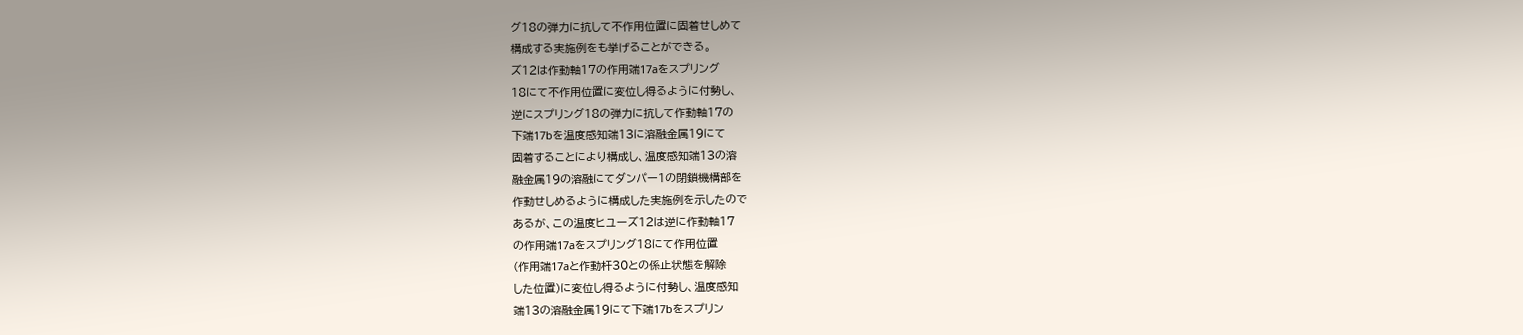グ18の弾力に抗して不作用位置に固着せしめて
構成する実施例をも挙げることができる。
ズ12は作動軸17の作用端17aをスプリング
18にて不作用位置に変位し得るように付勢し、
逆にスプリング18の弾力に抗して作動軸17の
下端17bを温度感知端13に溶融金属19にて
固着することにより構成し、温度感知端13の溶
融金属19の溶融にてダンパー1の閉鎖機構部を
作動せしめるように構成した実施例を示したので
あるが、この温度ヒユーズ12は逆に作動軸17
の作用端17aをスプリング18にて作用位置
(作用端17aと作動杆30との係止状態を解除
した位置)に変位し得るように付勢し、温度感知
端13の溶融金属19にて下端17bをスプリン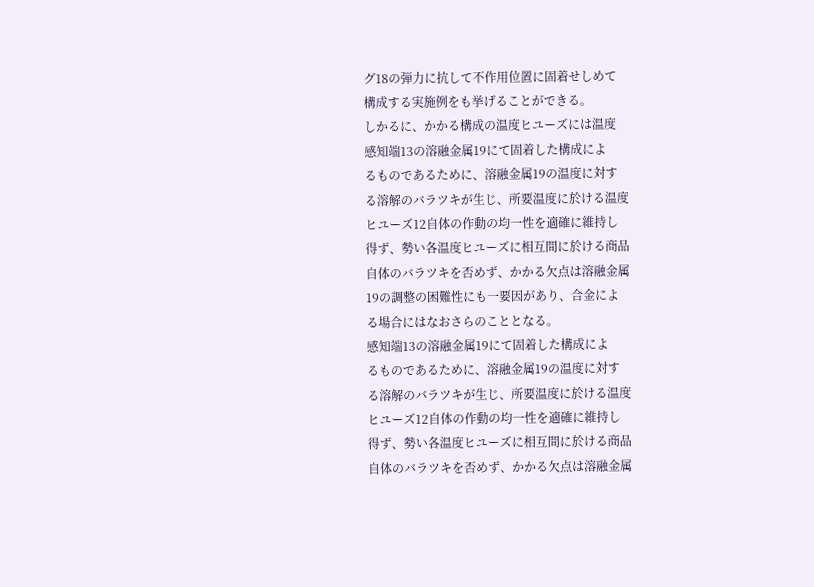グ18の弾力に抗して不作用位置に固着せしめて
構成する実施例をも挙げることができる。
しかるに、かかる構成の温度ヒユーズには温度
感知端13の溶融金属19にて固着した構成によ
るものであるために、溶融金属19の温度に対す
る溶解のバラツキが生じ、所要温度に於ける温度
ヒユーズ12自体の作動の均一性を適確に維持し
得ず、勢い各温度ヒユーズに相互間に於ける商品
自体のバラツキを否めず、かかる欠点は溶融金属
19の調整の困難性にも一要因があり、合金によ
る場合にはなおさらのこととなる。
感知端13の溶融金属19にて固着した構成によ
るものであるために、溶融金属19の温度に対す
る溶解のバラツキが生じ、所要温度に於ける温度
ヒユーズ12自体の作動の均一性を適確に維持し
得ず、勢い各温度ヒユーズに相互間に於ける商品
自体のバラツキを否めず、かかる欠点は溶融金属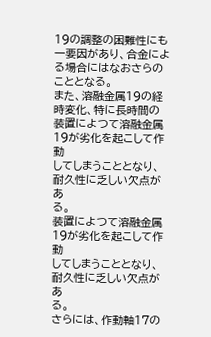19の調整の困難性にも一要因があり、合金によ
る場合にはなおさらのこととなる。
また、溶融金属19の経時変化、特に長時間の
装置によつて溶融金属19が劣化を起こして作動
してしまうこととなり、耐久性に乏しい欠点があ
る。
装置によつて溶融金属19が劣化を起こして作動
してしまうこととなり、耐久性に乏しい欠点があ
る。
さらには、作動軸17の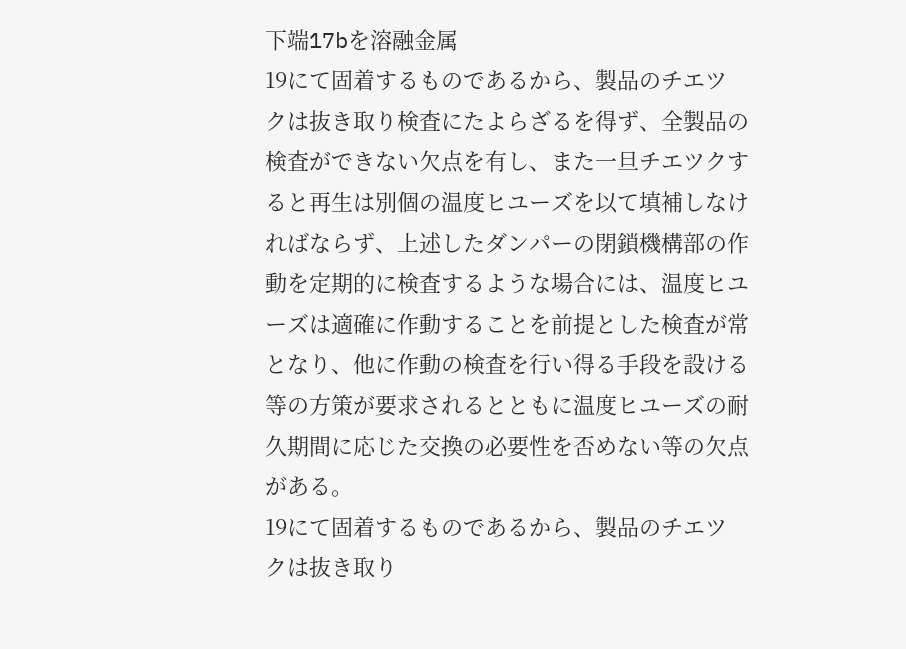下端17bを溶融金属
19にて固着するものであるから、製品のチエツ
クは抜き取り検査にたよらざるを得ず、全製品の
検査ができない欠点を有し、また一旦チエツクす
ると再生は別個の温度ヒユーズを以て填補しなけ
ればならず、上述したダンパーの閉鎖機構部の作
動を定期的に検査するような場合には、温度ヒユ
ーズは適確に作動することを前提とした検査が常
となり、他に作動の検査を行い得る手段を設ける
等の方策が要求されるとともに温度ヒユーズの耐
久期間に応じた交換の必要性を否めない等の欠点
がある。
19にて固着するものであるから、製品のチエツ
クは抜き取り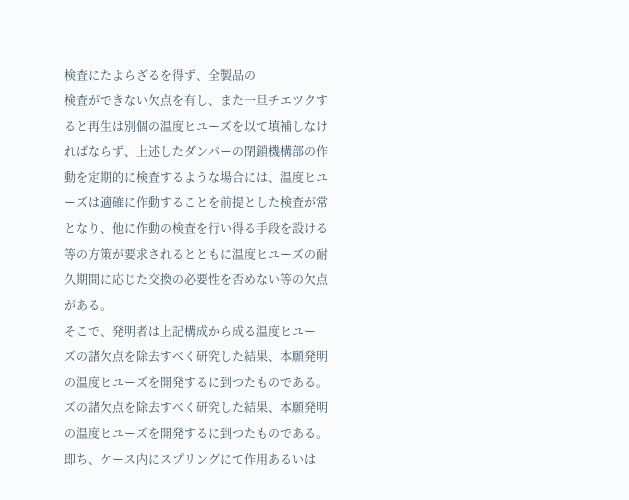検査にたよらざるを得ず、全製品の
検査ができない欠点を有し、また一旦チエツクす
ると再生は別個の温度ヒユーズを以て填補しなけ
ればならず、上述したダンパーの閉鎖機構部の作
動を定期的に検査するような場合には、温度ヒユ
ーズは適確に作動することを前提とした検査が常
となり、他に作動の検査を行い得る手段を設ける
等の方策が要求されるとともに温度ヒユーズの耐
久期間に応じた交換の必要性を否めない等の欠点
がある。
そこで、発明者は上記構成から成る温度ヒユー
ズの諸欠点を除去すべく研究した結果、本願発明
の温度ヒユーズを開発するに到つたものである。
ズの諸欠点を除去すべく研究した結果、本願発明
の温度ヒユーズを開発するに到つたものである。
即ち、ケース内にスプリングにて作用あるいは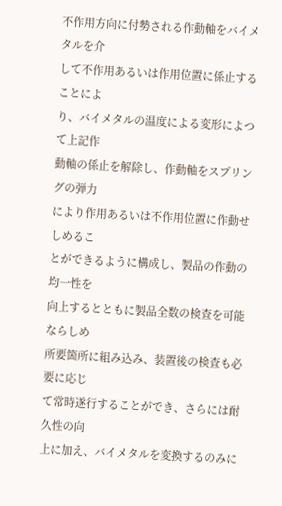不作用方向に付勢される作動軸をバイメタルを介
して不作用あるいは作用位置に係止することによ
り、バイメタルの温度による変形によつて上記作
動軸の係止を解除し、作動軸をスプリングの弾力
により作用あるいは不作用位置に作動せしめるこ
とができるように構成し、製品の作動の均一性を
向上するとともに製品全数の検査を可能ならしめ
所要箇所に組み込み、装置後の検査も必要に応じ
て常時遂行することができ、さらには耐久性の向
上に加え、バイメタルを変換するのみに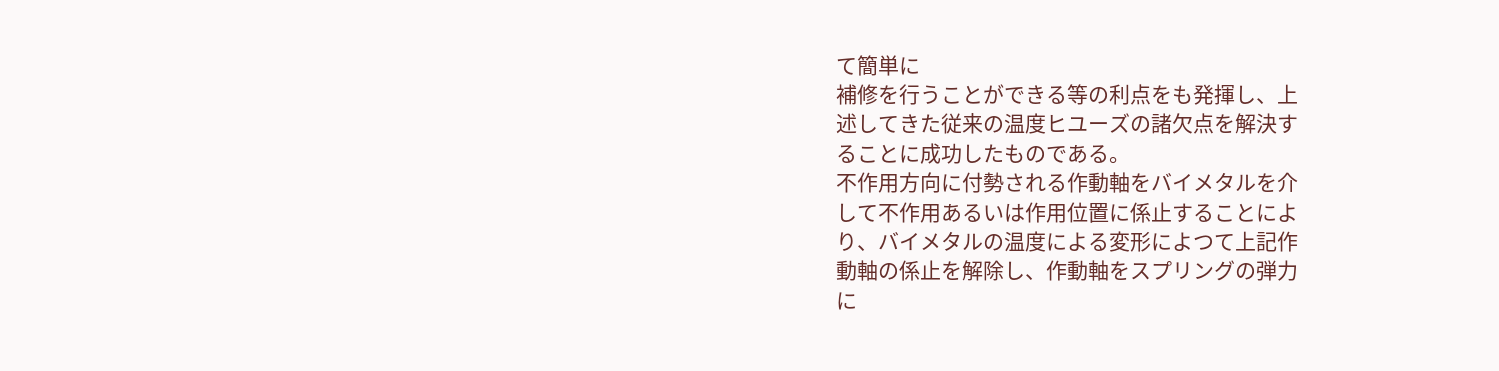て簡単に
補修を行うことができる等の利点をも発揮し、上
述してきた従来の温度ヒユーズの諸欠点を解決す
ることに成功したものである。
不作用方向に付勢される作動軸をバイメタルを介
して不作用あるいは作用位置に係止することによ
り、バイメタルの温度による変形によつて上記作
動軸の係止を解除し、作動軸をスプリングの弾力
に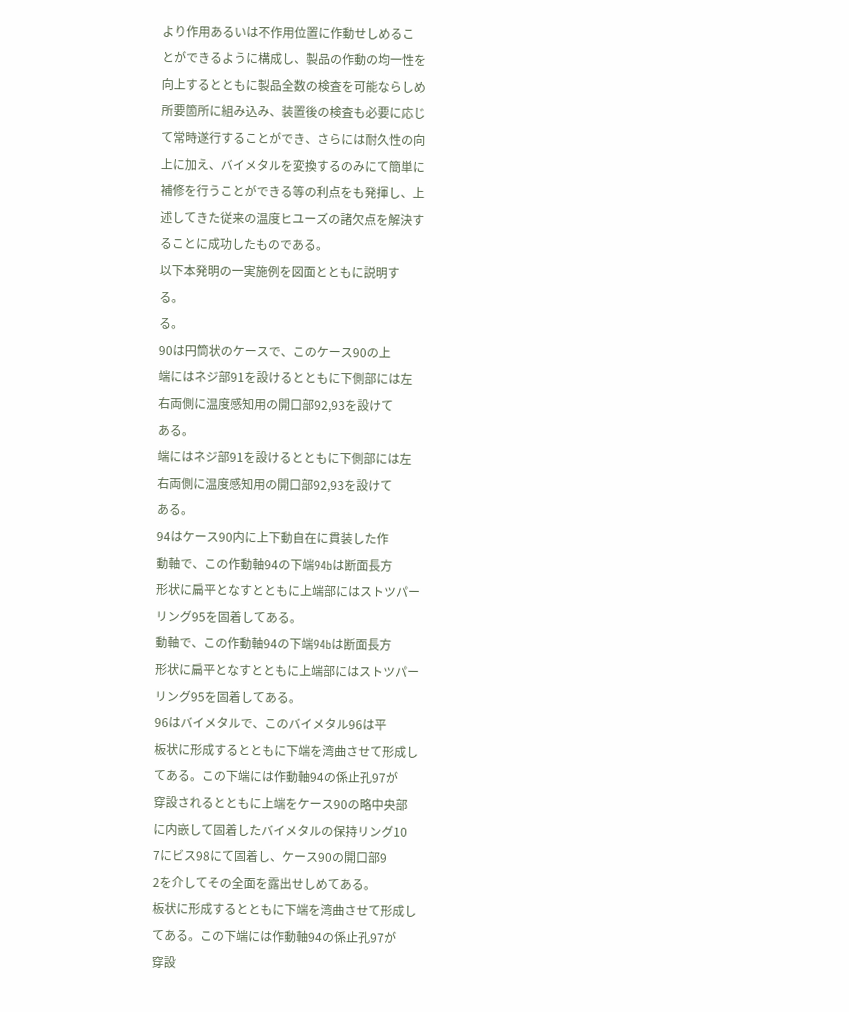より作用あるいは不作用位置に作動せしめるこ
とができるように構成し、製品の作動の均一性を
向上するとともに製品全数の検査を可能ならしめ
所要箇所に組み込み、装置後の検査も必要に応じ
て常時遂行することができ、さらには耐久性の向
上に加え、バイメタルを変換するのみにて簡単に
補修を行うことができる等の利点をも発揮し、上
述してきた従来の温度ヒユーズの諸欠点を解決す
ることに成功したものである。
以下本発明の一実施例を図面とともに説明す
る。
る。
90は円筒状のケースで、このケース90の上
端にはネジ部91を設けるとともに下側部には左
右両側に温度感知用の開口部92,93を設けて
ある。
端にはネジ部91を設けるとともに下側部には左
右両側に温度感知用の開口部92,93を設けて
ある。
94はケース90内に上下動自在に貫装した作
動軸で、この作動軸94の下端94bは断面長方
形状に扁平となすとともに上端部にはストツパー
リング95を固着してある。
動軸で、この作動軸94の下端94bは断面長方
形状に扁平となすとともに上端部にはストツパー
リング95を固着してある。
96はバイメタルで、このバイメタル96は平
板状に形成するとともに下端を湾曲させて形成し
てある。この下端には作動軸94の係止孔97が
穿設されるとともに上端をケース90の略中央部
に内嵌して固着したバイメタルの保持リング10
7にビス98にて固着し、ケース90の開口部9
2を介してその全面を露出せしめてある。
板状に形成するとともに下端を湾曲させて形成し
てある。この下端には作動軸94の係止孔97が
穿設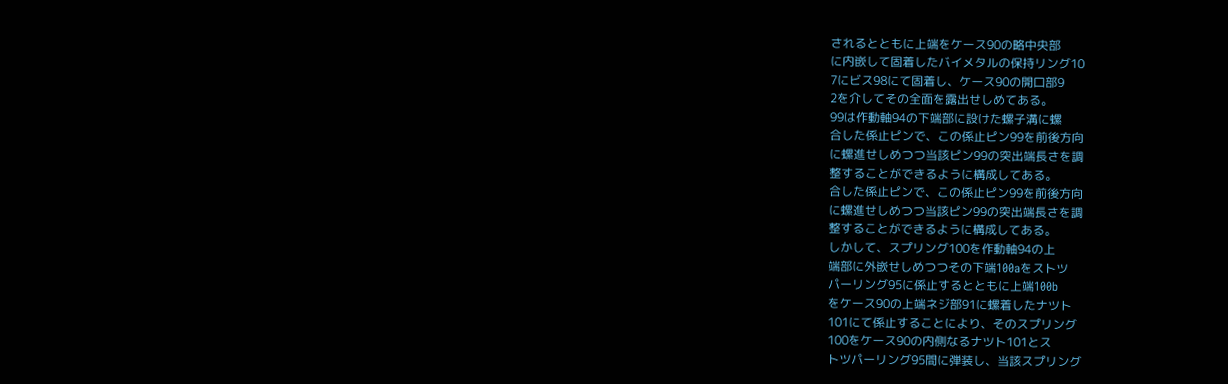されるとともに上端をケース90の略中央部
に内嵌して固着したバイメタルの保持リング10
7にビス98にて固着し、ケース90の開口部9
2を介してその全面を露出せしめてある。
99は作動軸94の下端部に設けた螺子溝に螺
合した係止ピンで、この係止ピン99を前後方向
に螺進せしめつつ当該ピン99の突出端長さを調
整することができるように構成してある。
合した係止ピンで、この係止ピン99を前後方向
に螺進せしめつつ当該ピン99の突出端長さを調
整することができるように構成してある。
しかして、スプリング100を作動軸94の上
端部に外嵌せしめつつその下端100aをストツ
パーリング95に係止するとともに上端100b
をケース90の上端ネジ部91に螺着したナツト
101にて係止することにより、そのスプリング
100をケース90の内側なるナツト101とス
トツパーリング95間に弾装し、当該スプリング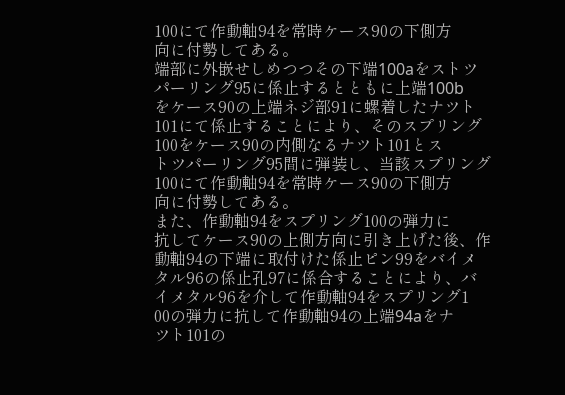100にて作動軸94を常時ケース90の下側方
向に付勢してある。
端部に外嵌せしめつつその下端100aをストツ
パーリング95に係止するとともに上端100b
をケース90の上端ネジ部91に螺着したナツト
101にて係止することにより、そのスプリング
100をケース90の内側なるナツト101とス
トツパーリング95間に弾装し、当該スプリング
100にて作動軸94を常時ケース90の下側方
向に付勢してある。
また、作動軸94をスプリング100の弾力に
抗してケース90の上側方向に引き上げた後、作
動軸94の下端に取付けた係止ピン99をバイメ
タル96の係止孔97に係合することにより、バ
イメタル96を介して作動軸94をスプリング1
00の弾力に抗して作動軸94の上端94aをナ
ツト101の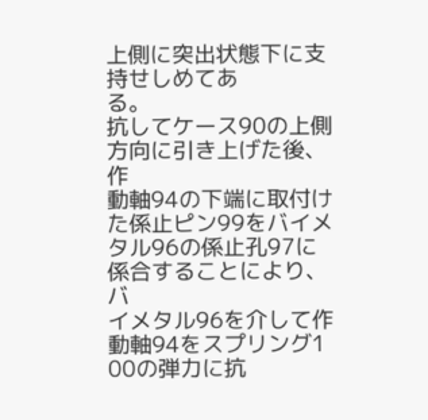上側に突出状態下に支持せしめてあ
る。
抗してケース90の上側方向に引き上げた後、作
動軸94の下端に取付けた係止ピン99をバイメ
タル96の係止孔97に係合することにより、バ
イメタル96を介して作動軸94をスプリング1
00の弾力に抗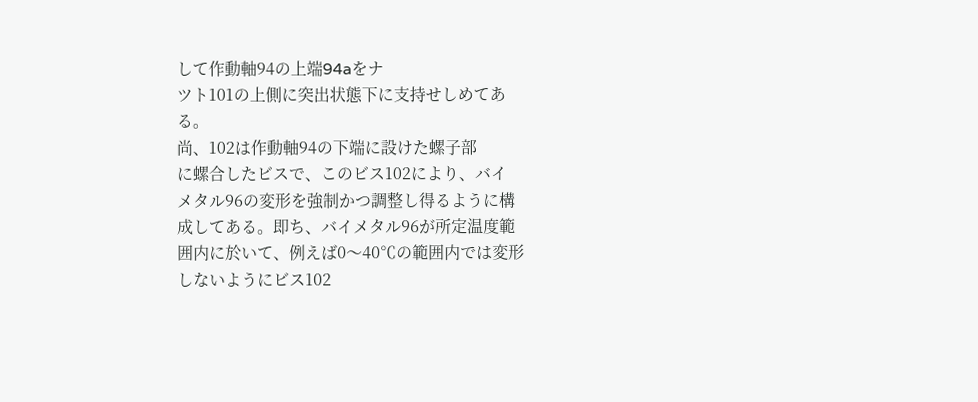して作動軸94の上端94aをナ
ツト101の上側に突出状態下に支持せしめてあ
る。
尚、102は作動軸94の下端に設けた螺子部
に螺合したビスで、このビス102により、バイ
メタル96の変形を強制かつ調整し得るように構
成してある。即ち、バイメタル96が所定温度範
囲内に於いて、例えば0〜40℃の範囲内では変形
しないようにビス102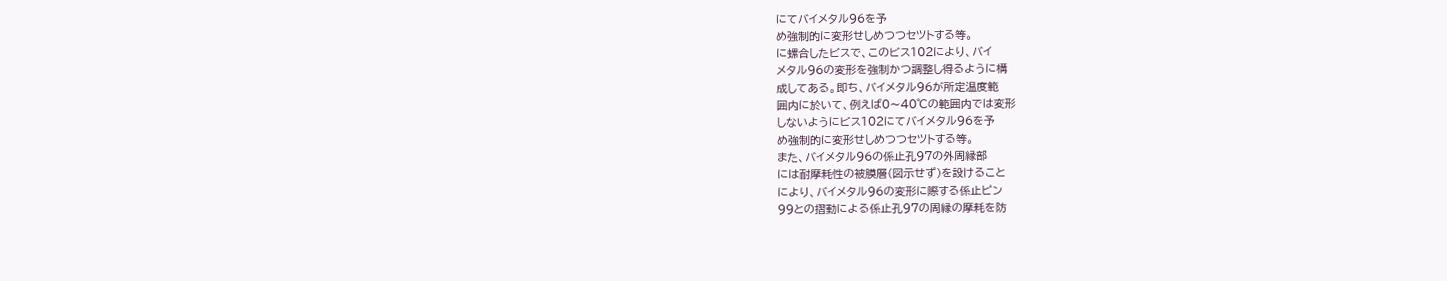にてバイメタル96を予
め強制的に変形せしめつつセツトする等。
に螺合したビスで、このビス102により、バイ
メタル96の変形を強制かつ調整し得るように構
成してある。即ち、バイメタル96が所定温度範
囲内に於いて、例えば0〜40℃の範囲内では変形
しないようにビス102にてバイメタル96を予
め強制的に変形せしめつつセツトする等。
また、バイメタル96の係止孔97の外周縁部
には耐摩耗性の被膜層(図示せず)を設けること
により、バイメタル96の変形に際する係止ピン
99との摺動による係止孔97の周縁の摩耗を防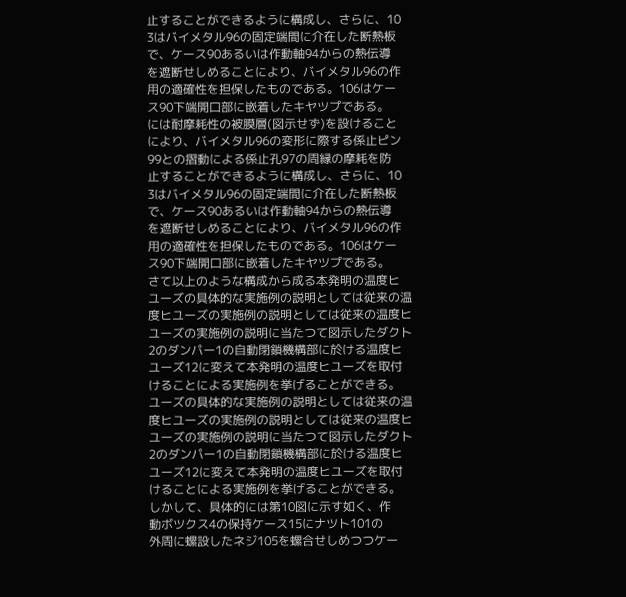止することができるように構成し、さらに、10
3はバイメタル96の固定端間に介在した断熱板
で、ケース90あるいは作動軸94からの熱伝導
を遮断せしめることにより、バイメタル96の作
用の適確性を担保したものである。106はケー
ス90下端開口部に嵌着したキヤツプである。
には耐摩耗性の被膜層(図示せず)を設けること
により、バイメタル96の変形に際する係止ピン
99との摺動による係止孔97の周縁の摩耗を防
止することができるように構成し、さらに、10
3はバイメタル96の固定端間に介在した断熱板
で、ケース90あるいは作動軸94からの熱伝導
を遮断せしめることにより、バイメタル96の作
用の適確性を担保したものである。106はケー
ス90下端開口部に嵌着したキヤツプである。
さて以上のような構成から成る本発明の温度ヒ
ユーズの具体的な実施例の説明としては従来の温
度ヒユーズの実施例の説明としては従来の温度ヒ
ユーズの実施例の説明に当たつて図示したダクト
2のダンパー1の自動閉鎖機構部に於ける温度ヒ
ユーズ12に変えて本発明の温度ヒユーズを取付
けることによる実施例を挙げることができる。
ユーズの具体的な実施例の説明としては従来の温
度ヒユーズの実施例の説明としては従来の温度ヒ
ユーズの実施例の説明に当たつて図示したダクト
2のダンパー1の自動閉鎖機構部に於ける温度ヒ
ユーズ12に変えて本発明の温度ヒユーズを取付
けることによる実施例を挙げることができる。
しかして、具体的には第10図に示す如く、作
動ボツクス4の保持ケース15にナツト101の
外周に螺設したネジ105を螺合せしめつつケー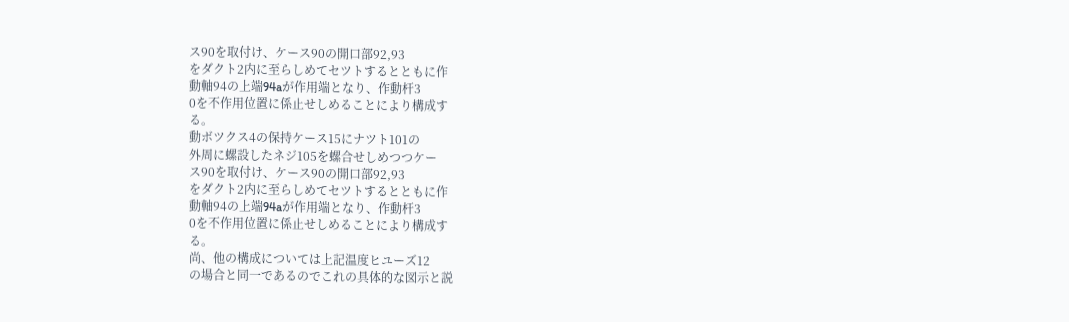ス90を取付け、ケース90の開口部92,93
をダクト2内に至らしめてセツトするとともに作
動軸94の上端94aが作用端となり、作動杆3
0を不作用位置に係止せしめることにより構成す
る。
動ボツクス4の保持ケース15にナツト101の
外周に螺設したネジ105を螺合せしめつつケー
ス90を取付け、ケース90の開口部92,93
をダクト2内に至らしめてセツトするとともに作
動軸94の上端94aが作用端となり、作動杆3
0を不作用位置に係止せしめることにより構成す
る。
尚、他の構成については上記温度ヒユーズ12
の場合と同一であるのでこれの具体的な図示と説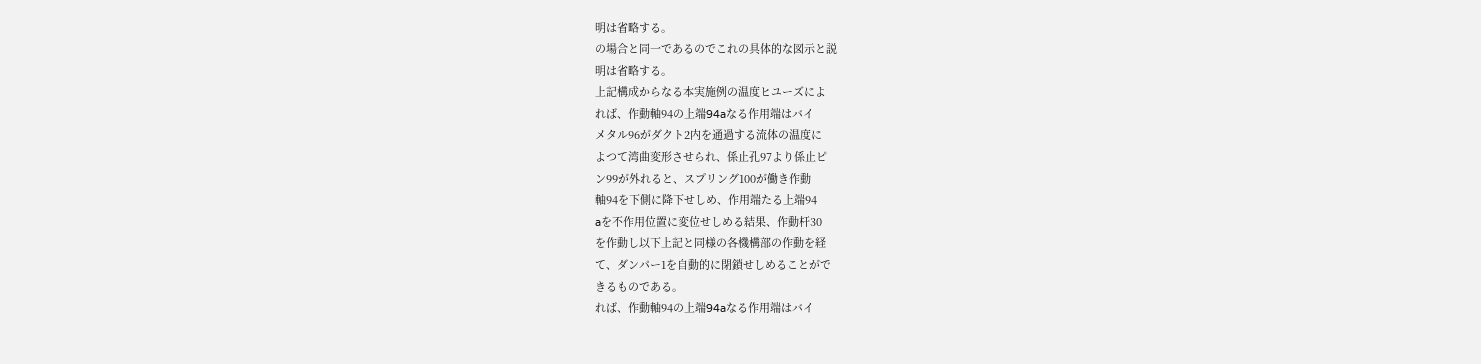明は省略する。
の場合と同一であるのでこれの具体的な図示と説
明は省略する。
上記構成からなる本実施例の温度ヒユーズによ
れば、作動軸94の上端94aなる作用端はバイ
メタル96がダクト2内を通過する流体の温度に
よつて湾曲変形させられ、係止孔97より係止ピ
ン99が外れると、スプリング100が働き作動
軸94を下側に降下せしめ、作用端たる上端94
aを不作用位置に変位せしめる結果、作動杆30
を作動し以下上記と同様の各機構部の作動を経
て、ダンパー1を自動的に閉鎖せしめることがで
きるものである。
れば、作動軸94の上端94aなる作用端はバイ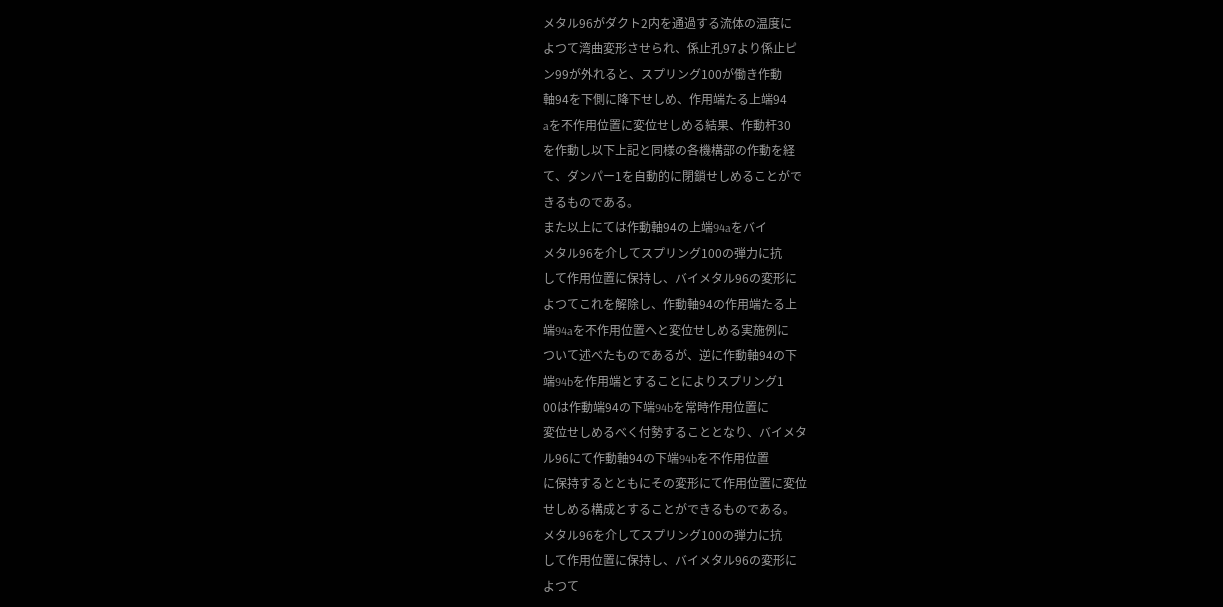メタル96がダクト2内を通過する流体の温度に
よつて湾曲変形させられ、係止孔97より係止ピ
ン99が外れると、スプリング100が働き作動
軸94を下側に降下せしめ、作用端たる上端94
aを不作用位置に変位せしめる結果、作動杆30
を作動し以下上記と同様の各機構部の作動を経
て、ダンパー1を自動的に閉鎖せしめることがで
きるものである。
また以上にては作動軸94の上端94aをバイ
メタル96を介してスプリング100の弾力に抗
して作用位置に保持し、バイメタル96の変形に
よつてこれを解除し、作動軸94の作用端たる上
端94aを不作用位置へと変位せしめる実施例に
ついて述べたものであるが、逆に作動軸94の下
端94bを作用端とすることによりスプリング1
00は作動端94の下端94bを常時作用位置に
変位せしめるべく付勢することとなり、バイメタ
ル96にて作動軸94の下端94bを不作用位置
に保持するとともにその変形にて作用位置に変位
せしめる構成とすることができるものである。
メタル96を介してスプリング100の弾力に抗
して作用位置に保持し、バイメタル96の変形に
よつて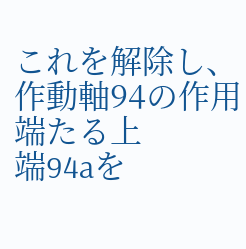これを解除し、作動軸94の作用端たる上
端94aを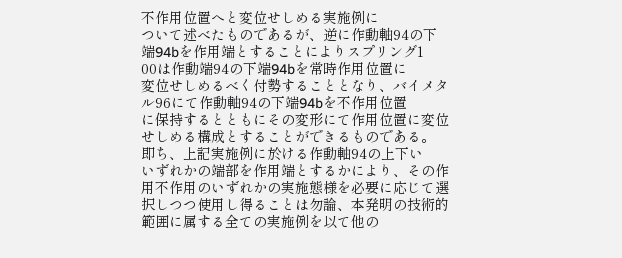不作用位置へと変位せしめる実施例に
ついて述べたものであるが、逆に作動軸94の下
端94bを作用端とすることによりスプリング1
00は作動端94の下端94bを常時作用位置に
変位せしめるべく付勢することとなり、バイメタ
ル96にて作動軸94の下端94bを不作用位置
に保持するとともにその変形にて作用位置に変位
せしめる構成とすることができるものである。
即ち、上記実施例に於ける作動軸94の上下い
いずれかの端部を作用端とするかにより、その作
用不作用のいずれかの実施態様を必要に応じて選
択しつつ使用し得ることは勿論、本発明の技術的
範囲に属する全ての実施例を以て他の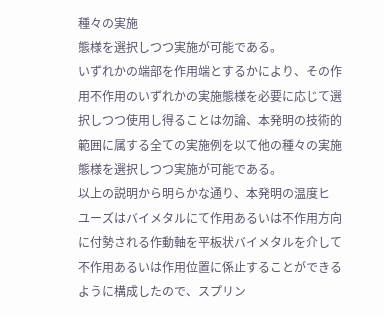種々の実施
態様を選択しつつ実施が可能である。
いずれかの端部を作用端とするかにより、その作
用不作用のいずれかの実施態様を必要に応じて選
択しつつ使用し得ることは勿論、本発明の技術的
範囲に属する全ての実施例を以て他の種々の実施
態様を選択しつつ実施が可能である。
以上の説明から明らかな通り、本発明の温度ヒ
ユーズはバイメタルにて作用あるいは不作用方向
に付勢される作動軸を平板状バイメタルを介して
不作用あるいは作用位置に係止することができる
ように構成したので、スプリン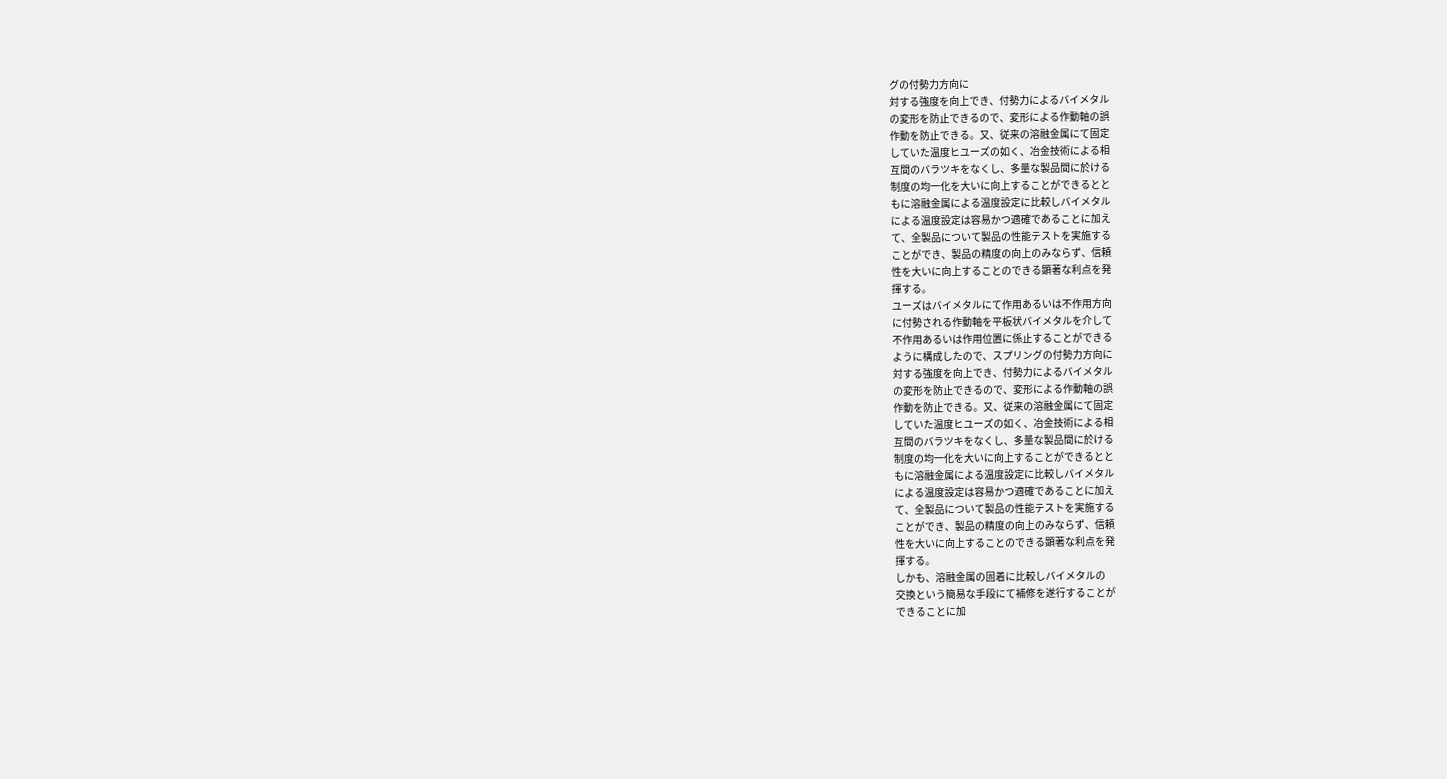グの付勢力方向に
対する強度を向上でき、付勢力によるバイメタル
の変形を防止できるので、変形による作動軸の誤
作動を防止できる。又、従来の溶融金属にて固定
していた温度ヒユーズの如く、冶金技術による相
互間のバラツキをなくし、多量な製品間に於ける
制度の均一化を大いに向上することができるとと
もに溶融金属による温度設定に比較しバイメタル
による温度設定は容易かつ適確であることに加え
て、全製品について製品の性能テストを実施する
ことができ、製品の精度の向上のみならず、信頼
性を大いに向上することのできる顕著な利点を発
揮する。
ユーズはバイメタルにて作用あるいは不作用方向
に付勢される作動軸を平板状バイメタルを介して
不作用あるいは作用位置に係止することができる
ように構成したので、スプリングの付勢力方向に
対する強度を向上でき、付勢力によるバイメタル
の変形を防止できるので、変形による作動軸の誤
作動を防止できる。又、従来の溶融金属にて固定
していた温度ヒユーズの如く、冶金技術による相
互間のバラツキをなくし、多量な製品間に於ける
制度の均一化を大いに向上することができるとと
もに溶融金属による温度設定に比較しバイメタル
による温度設定は容易かつ適確であることに加え
て、全製品について製品の性能テストを実施する
ことができ、製品の精度の向上のみならず、信頼
性を大いに向上することのできる顕著な利点を発
揮する。
しかも、溶融金属の固着に比較しバイメタルの
交換という簡易な手段にて補修を遂行することが
できることに加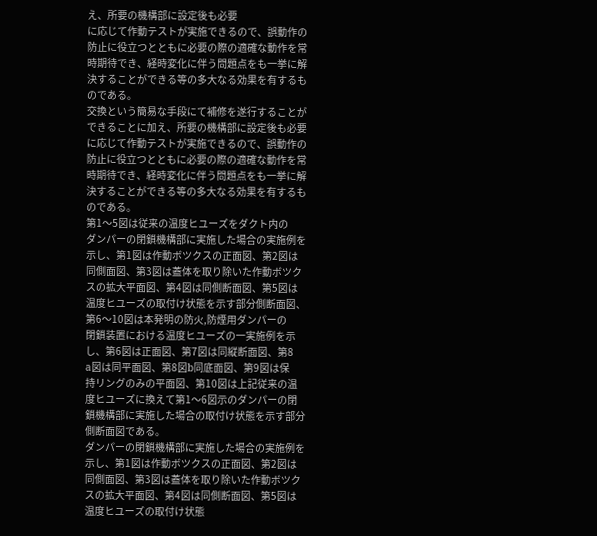え、所要の機構部に設定後も必要
に応じて作動テストが実施できるので、誤動作の
防止に役立つとともに必要の際の適確な動作を常
時期待でき、経時変化に伴う問題点をも一挙に解
決することができる等の多大なる効果を有するも
のである。
交換という簡易な手段にて補修を遂行することが
できることに加え、所要の機構部に設定後も必要
に応じて作動テストが実施できるので、誤動作の
防止に役立つとともに必要の際の適確な動作を常
時期待でき、経時変化に伴う問題点をも一挙に解
決することができる等の多大なる効果を有するも
のである。
第1〜5図は従来の温度ヒユーズをダクト内の
ダンパーの閉鎖機構部に実施した場合の実施例を
示し、第1図は作動ボツクスの正面図、第2図は
同側面図、第3図は蓋体を取り除いた作動ボツク
スの拡大平面図、第4図は同側断面図、第5図は
温度ヒユーズの取付け状態を示す部分側断面図、
第6〜10図は本発明の防火,防煙用ダンパーの
閉鎖装置における温度ヒユーズの一実施例を示
し、第6図は正面図、第7図は同縦断面図、第8
a図は同平面図、第8図b同底面図、第9図は保
持リングのみの平面図、第10図は上記従来の温
度ヒユーズに換えて第1〜6図示のダンパーの閉
鎖機構部に実施した場合の取付け状態を示す部分
側断面図である。
ダンパーの閉鎖機構部に実施した場合の実施例を
示し、第1図は作動ボツクスの正面図、第2図は
同側面図、第3図は蓋体を取り除いた作動ボツク
スの拡大平面図、第4図は同側断面図、第5図は
温度ヒユーズの取付け状態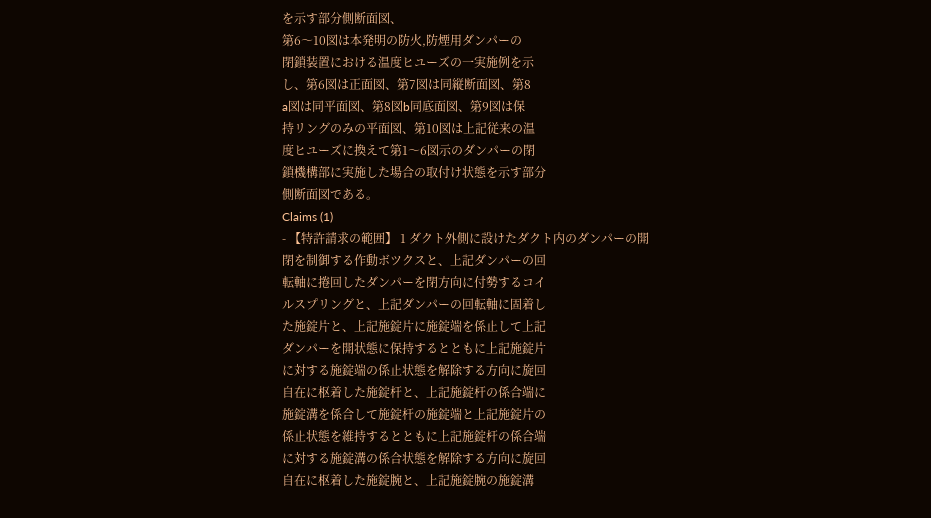を示す部分側断面図、
第6〜10図は本発明の防火,防煙用ダンパーの
閉鎖装置における温度ヒユーズの一実施例を示
し、第6図は正面図、第7図は同縦断面図、第8
a図は同平面図、第8図b同底面図、第9図は保
持リングのみの平面図、第10図は上記従来の温
度ヒユーズに換えて第1〜6図示のダンパーの閉
鎖機構部に実施した場合の取付け状態を示す部分
側断面図である。
Claims (1)
- 【特許請求の範囲】 1 ダクト外側に設けたダクト内のダンパーの開
閉を制御する作動ボツクスと、上記ダンパーの回
転軸に捲回したダンパーを閉方向に付勢するコイ
ルスプリングと、上記ダンパーの回転軸に固着し
た施錠片と、上記施錠片に施錠端を係止して上記
ダンパーを開状態に保持するとともに上記施錠片
に対する施錠端の係止状態を解除する方向に旋回
自在に枢着した施錠杆と、上記施錠杆の係合端に
施錠溝を係合して施錠杆の施錠端と上記施錠片の
係止状態を維持するとともに上記施錠杆の係合端
に対する施錠溝の係合状態を解除する方向に旋回
自在に枢着した施錠腕と、上記施錠腕の施錠溝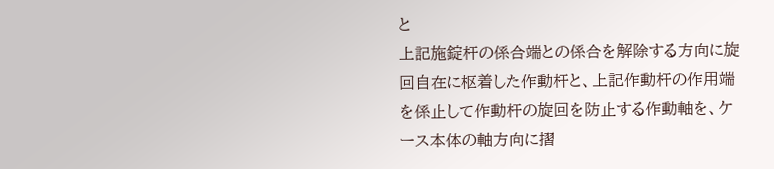と
上記施錠杆の係合端との係合を解除する方向に旋
回自在に枢着した作動杆と、上記作動杆の作用端
を係止して作動杆の旋回を防止する作動軸を、ケ
ース本体の軸方向に摺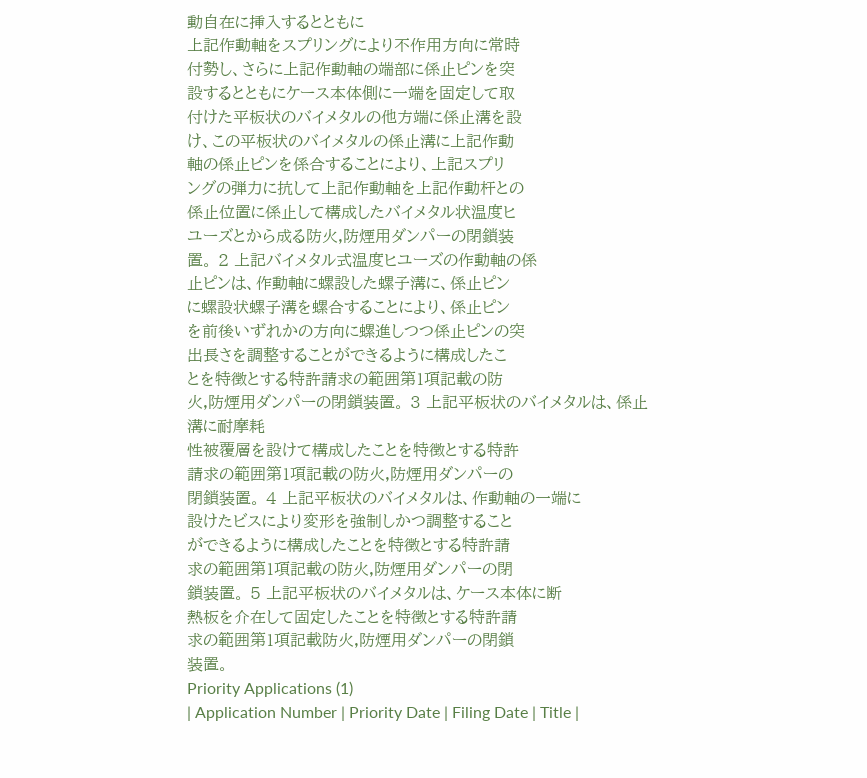動自在に挿入するとともに
上記作動軸をスプリングにより不作用方向に常時
付勢し、さらに上記作動軸の端部に係止ピンを突
設するとともにケース本体側に一端を固定して取
付けた平板状のバイメタルの他方端に係止溝を設
け、この平板状のバイメタルの係止溝に上記作動
軸の係止ピンを係合することにより、上記スプリ
ングの弾力に抗して上記作動軸を上記作動杆との
係止位置に係止して構成したバイメタル状温度ヒ
ユーズとから成る防火,防煙用ダンパーの閉鎖装
置。 2 上記バイメタル式温度ヒユーズの作動軸の係
止ピンは、作動軸に螺設した螺子溝に、係止ピン
に螺設状螺子溝を螺合することにより、係止ピン
を前後いずれかの方向に螺進しつつ係止ピンの突
出長さを調整することができるように構成したこ
とを特徴とする特許請求の範囲第1項記載の防
火,防煙用ダンパーの閉鎖装置。 3 上記平板状のバイメタルは、係止溝に耐摩耗
性被覆層を設けて構成したことを特徴とする特許
請求の範囲第1項記載の防火,防煙用ダンパーの
閉鎖装置。 4 上記平板状のバイメタルは、作動軸の一端に
設けたビスにより変形を強制しかつ調整すること
ができるように構成したことを特徴とする特許請
求の範囲第1項記載の防火,防煙用ダンパーの閉
鎖装置。 5 上記平板状のバイメタルは、ケース本体に断
熱板を介在して固定したことを特徴とする特許請
求の範囲第1項記載防火,防煙用ダンパーの閉鎖
装置。
Priority Applications (1)
| Application Number | Priority Date | Filing Date | Title |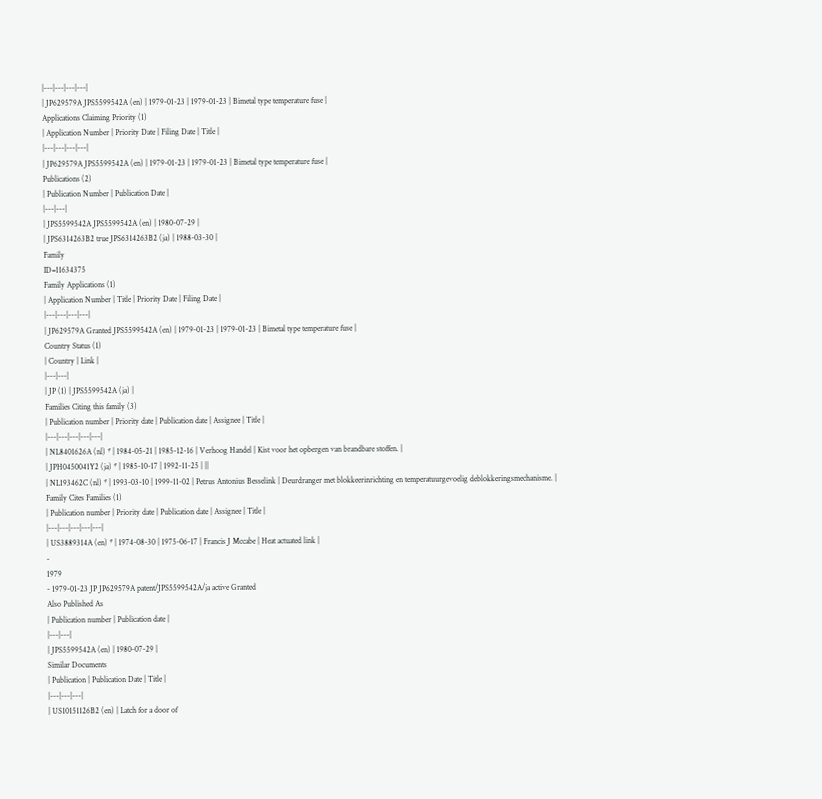|---|---|---|---|
| JP629579A JPS5599542A (en) | 1979-01-23 | 1979-01-23 | Bimetal type temperature fuse |
Applications Claiming Priority (1)
| Application Number | Priority Date | Filing Date | Title |
|---|---|---|---|
| JP629579A JPS5599542A (en) | 1979-01-23 | 1979-01-23 | Bimetal type temperature fuse |
Publications (2)
| Publication Number | Publication Date |
|---|---|
| JPS5599542A JPS5599542A (en) | 1980-07-29 |
| JPS6314263B2 true JPS6314263B2 (ja) | 1988-03-30 |
Family
ID=11634375
Family Applications (1)
| Application Number | Title | Priority Date | Filing Date |
|---|---|---|---|
| JP629579A Granted JPS5599542A (en) | 1979-01-23 | 1979-01-23 | Bimetal type temperature fuse |
Country Status (1)
| Country | Link |
|---|---|
| JP (1) | JPS5599542A (ja) |
Families Citing this family (3)
| Publication number | Priority date | Publication date | Assignee | Title |
|---|---|---|---|---|
| NL8401626A (nl) * | 1984-05-21 | 1985-12-16 | Verhoog Handel | Kist voor het opbergen van brandbare stoffen. |
| JPH0450041Y2 (ja) * | 1985-10-17 | 1992-11-25 | ||
| NL193462C (nl) * | 1993-03-10 | 1999-11-02 | Petrus Antonius Besselink | Deurdranger met blokkeerinrichting en temperatuurgevoelig deblokkeringsmechanisme. |
Family Cites Families (1)
| Publication number | Priority date | Publication date | Assignee | Title |
|---|---|---|---|---|
| US3889314A (en) * | 1974-08-30 | 1975-06-17 | Francis J Mccabe | Heat actuated link |
-
1979
- 1979-01-23 JP JP629579A patent/JPS5599542A/ja active Granted
Also Published As
| Publication number | Publication date |
|---|---|
| JPS5599542A (en) | 1980-07-29 |
Similar Documents
| Publication | Publication Date | Title |
|---|---|---|
| US10151126B2 (en) | Latch for a door of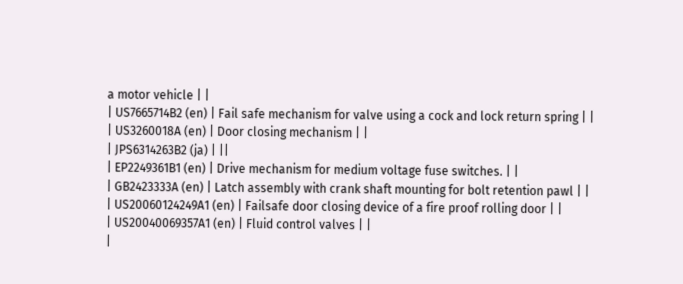a motor vehicle | |
| US7665714B2 (en) | Fail safe mechanism for valve using a cock and lock return spring | |
| US3260018A (en) | Door closing mechanism | |
| JPS6314263B2 (ja) | ||
| EP2249361B1 (en) | Drive mechanism for medium voltage fuse switches. | |
| GB2423333A (en) | Latch assembly with crank shaft mounting for bolt retention pawl | |
| US20060124249A1 (en) | Failsafe door closing device of a fire proof rolling door | |
| US20040069357A1 (en) | Fluid control valves | |
|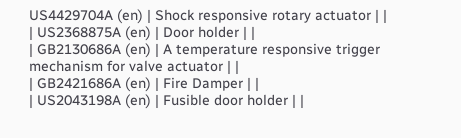US4429704A (en) | Shock responsive rotary actuator | |
| US2368875A (en) | Door holder | |
| GB2130686A (en) | A temperature responsive trigger mechanism for valve actuator | |
| GB2421686A (en) | Fire Damper | |
| US2043198A (en) | Fusible door holder | |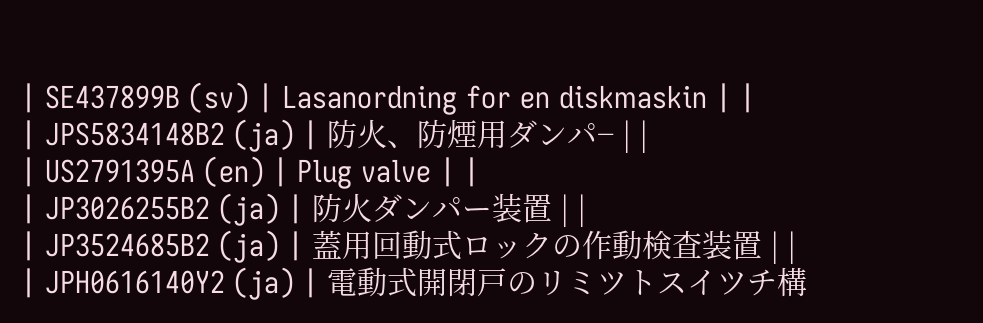| SE437899B (sv) | Lasanordning for en diskmaskin | |
| JPS5834148B2 (ja) | 防火、防煙用ダンパ− | |
| US2791395A (en) | Plug valve | |
| JP3026255B2 (ja) | 防火ダンパー装置 | |
| JP3524685B2 (ja) | 蓋用回動式ロックの作動検査装置 | |
| JPH0616140Y2 (ja) | 電動式開閉戸のリミツトスイツチ構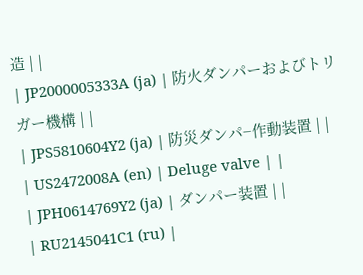造 | |
| JP2000005333A (ja) | 防火ダンパーおよびトリガー機構 | |
| JPS5810604Y2 (ja) | 防災ダンパ−作動装置 | |
| US2472008A (en) | Deluge valve | |
| JPH0614769Y2 (ja) | ダンパー装置 | |
| RU2145041C1 (ru) |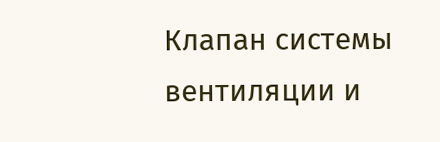Клапан системы вентиляции и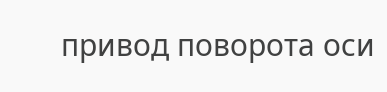привод поворота оси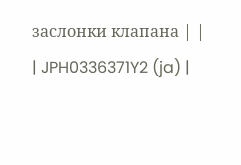заслонки клапана | |
| JPH0336371Y2 (ja) |